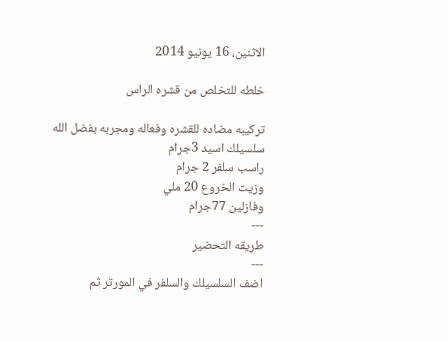الاثنين، 16 يونيو 2014

خلطه للتخلص من قشره الراس

تركيبه مضاده للقشره وفعاله ومجربه بفضل الله
سلسيلك اسيد 3جرام
راسب سلفر 2 جرام
وزيت الخروع 20 ملي
وفازلين 77جرام
---
طريقه التحضير
---
اضف السلسيلك والسلفر في المورتر ثم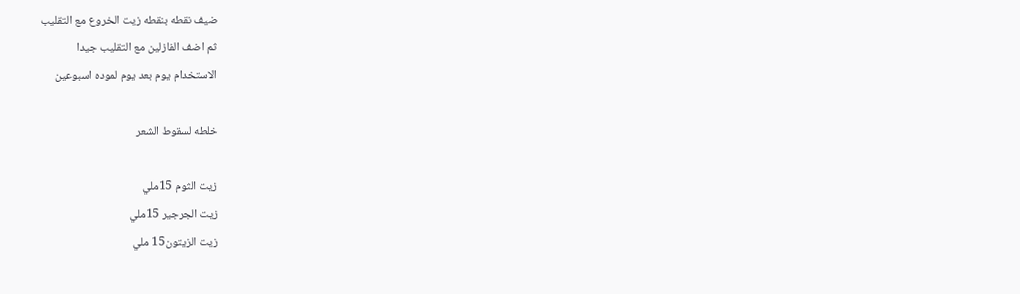ضيف نقطه بنقطه زيت الخروع مع التقليب
ثم اضف الفازلين مع التقليب جيدا
الاستخدام يوم بعد يوم لموده اسبوعين

خلطه لسقوط الشعر

زيت الثوم 15ملي
زيت الجرجير 15ملي
زيت الزيتون15 ملي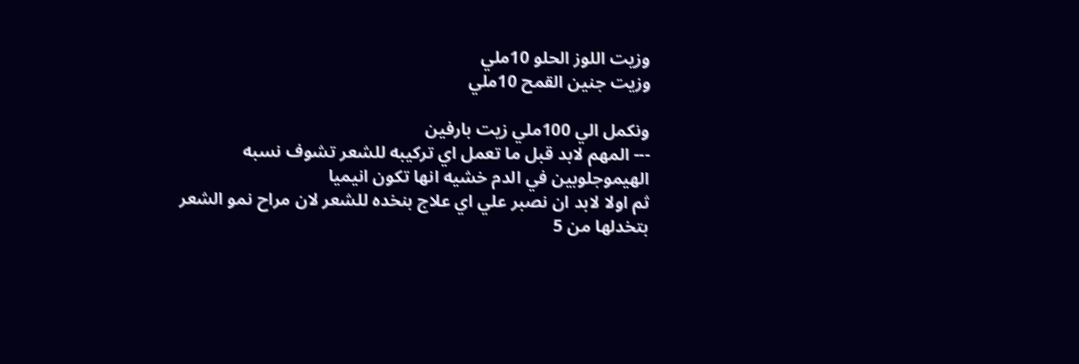وزيت اللوز الحلو 10ملي
وزيت جنين القمح 10ملي

ونكمل الي 100ملي زيت بارفين
--- المهم لابد قبل ما تعمل اي تركيبه للشعر تشوف نسبه الهيموجلوبين في الدم خشيه انها تكون انيميا
ثم اولا لابد ان نصبر علي اي علاج بنخده للشعر لان مراح نمو الشعر بتخدلها من 5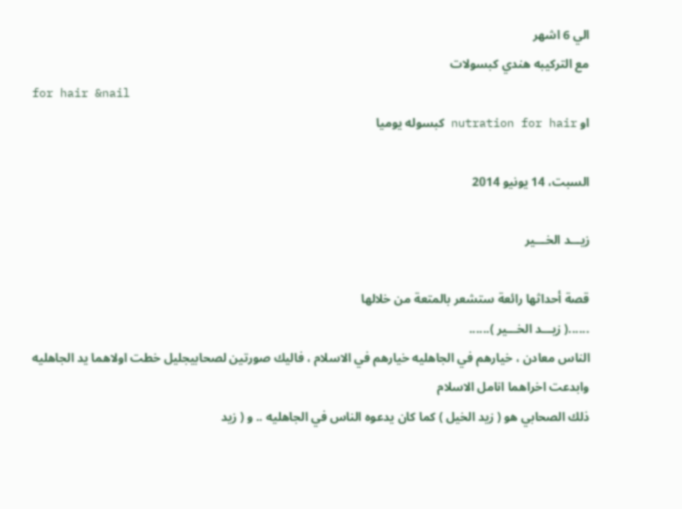الي 6 اشهر
مع التركيبه هندي كبسولات
for hair &nail
او nutration for hair كبسوله يوميا

السبت، 14 يونيو 2014

زيـــد الخـــير

قصة أحداثها رائعة ستشعر بالمتعة من خلالها
......( زيـــد الخـــير )......
الناس معادن ، خيارهم في الجاهليه خيارهم في الاسلام ، فاليك صورتين لصحابيجليل خطت اولاهما يد الجاهليه وابدعت اخراهما انامل الاسلام
ذلك الصحابي هو ( زيد الخيل ) كما كان يدعوه الناس في الجاهليه .. و ( زيد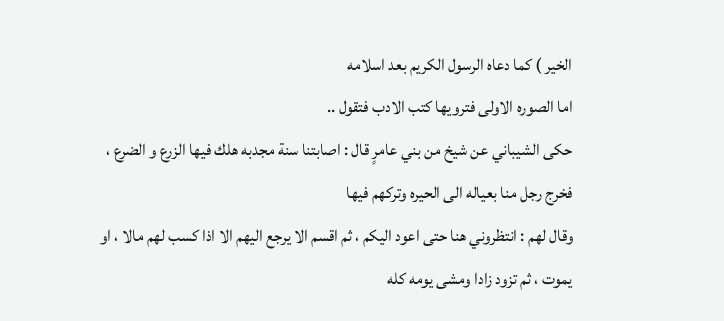الخير ) كما دعاه الرسول الكريم بعد اسلامه
اما الصوره الاولى فترويها كتب الادب فتقول ..
حكى الشيباني عن شيخ من بني عامرٍ قال : اصابتنا سنة مجدبه هلك فيها الزرع و الضرع ، فخرج رجل منا بعياله الى الحيره وتركهم فيها
وقال لهم : انتظروني هنا حتى اعود اليكم ، ثم اقسم الا يرجع اليهم الا اذا كسب لهم مالا ، او يموت ، ثم تزود زادا ومشى يومه كله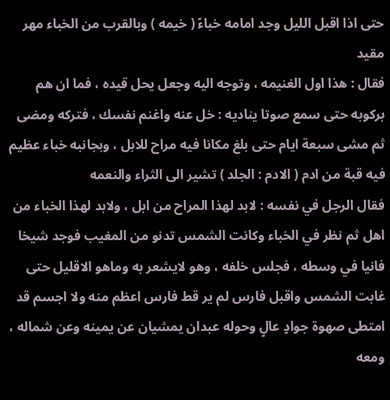حتى اذا اقبل الليل وجد امامه خباءً ( خيمه ) وبالقرب من الخباء مهر مقيد
فقال : هذا اول الغنيمه ، وتوجه اليه وجعل يحل قيده ، فما ان هم بركوبه حتى سمع صوتا يناديه : خل عنه واغنم نفسك ، فتركه ومضى
ثم مشى سبعة ايام حتى بلغ مكانا فيه مراح للابل ، وبجانبه خباء عظيم فيه قبة من ادم ( الادم : الجلد ) تشير الى الثراء والنعمه
فقال الرجل في نفسه : لابد لهذا المراح من ابل ، ولابد لهذا الخباء من اهل ثم نظر في الخباء وكانت الشمس تدنو من المغيب فوجد شيخا فانيا في وسطه ، فجلس خلفه ، وهو لايشعر به وماهو الاقليل حتى غابت الشمس واقبل فارس لم ير قط فارس اعظم منه ولا اجسم قد امتطى صهوة جوادٍ عالٍ وحوله عبدان يمشيان عن يمينه وعن شماله ، ومعه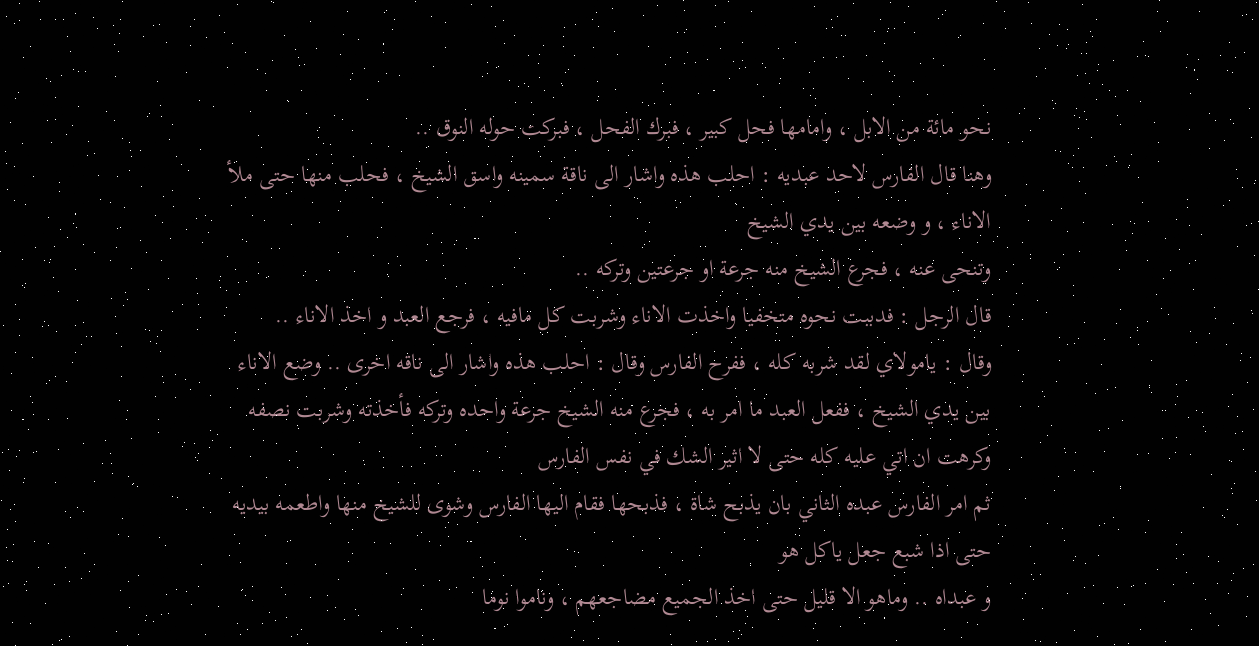نحو مائة من الابل ، وامامها فحل كبير ، فبرك الفحل ، فبركت حوله النوق ..
وهنا قال الفارس لاحد عبديه : احلب هذه واشار الى ناقة سمينه واسق الشيخ ، فحلب منها حتى ملأ الاناء ، و وضعه بين يدي الشيخ
وتنحى عنه ، فجرع الشيخ منه جرعة او جرعتين وتركه ..
قال الرجل : فدببت نحوه متخفيا واخذت الاناء وشربت كل مافيه ، فرجع العبد و اخذ الاناء ..
وقال : يامولاي لقد شربه كله ، ففرح الفارس وقال : احلب هذه واشار الى ناقه اخرى .. وضع الاناء بين يدي الشيخ ، ففعل العبد ما امر به ، فجرع منه الشيخ جرعة واحده وتركه فأخذته وشربت نصفه وكرهت ان اتي عليه كله حتى لا اثير الشك في نفس الفارس
ثم امر الفارس عبده الثاني بان يذبح شاة ، فذبحها فقام اليها الفارس وشوى للشيخ منها واطعمه بيديه حتى اذا شبع جعل ياكل هو
و عبداه .. وماهو الا قليل حتى اخذ الجميع مضاجعهم ، وناموا نوما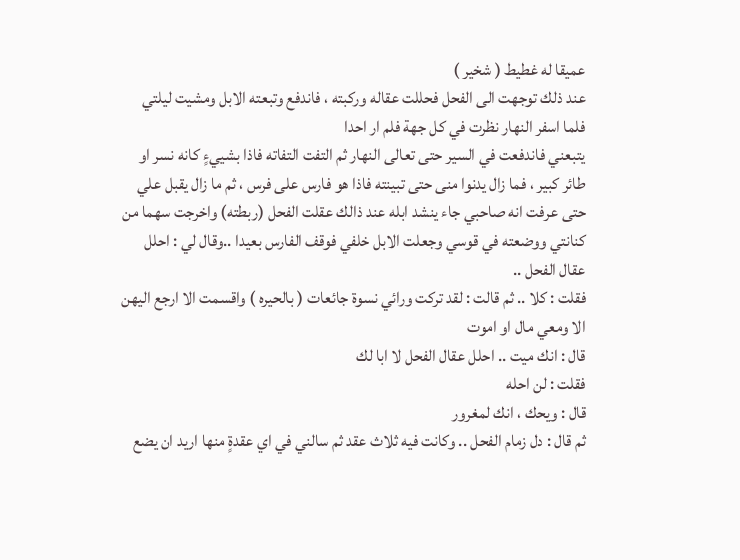عميقا له غطيط ( شخير )
عند ذلك توجهت الى الفحل فحللت عقاله وركبته ، فاندفع وتبعته الابل ومشيت ليلتي فلما اسفر النهار نظرت في كل جهة فلم ار احدا
يتبعني فاندفعت في السير حتى تعالى النهار ثم التفت التفاته فاذا بشييءٍ كانه نسر او طائر كبير ، فما زال يدنوا منى حتى تبينته فاذا هو فارس على فرس ، ثم ما زال يقبل علي حتى عرفت انه صاحبي جاء ينشد ابله عند ذالك عقلت الفحل (ربطته) واخرجت سهما من كنانتي ووضعته في قوسي وجعلت الابل خلفي فوقف الفارس بعيدا ..وقال لي : احلل عقال الفحل ..
فقلت : كلا .. ثم قالت : لقد تركت ورائي نسوة جائعات ( بالحيره ) واقسمت الا ارجع اليهن الا ومعي مال او اموت
قال : انك ميت .. احلل عقال الفحل لا ابا لك
فقلت : لن احله
قال : ويحك ، انك لمغرور
ثم قال : دل زمام الفحل .. وكانت فيه ثلاث عقد ثم سالني في اي عقدةٍ منها اريد ان يضع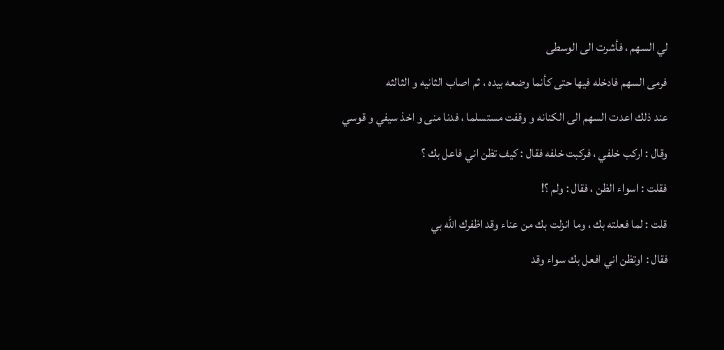لي السهم ، فأشرت الى الوسطى
فرمى السهم فادخله فيها حتى كأنما وضعه بيده ، ثم اصاب الثانيه و الثالثه
عند ذلك اعدت السهم الى الكنانه و وقفت مستسلما ، فدنا منى و اخذ سيفي و قوسي
وقال : اركب خلفي ، فركبت خلفه فقال : كيف تظن اني فاعل بك ؟
فقلت : اسواء الظن ، فقال : ولم ؟!
قلت : لما فعلته بك ، وما انزلت بك من عناء وقد اظفرك الله بي
فقال : اوتظن اني افعل بك سواء وقد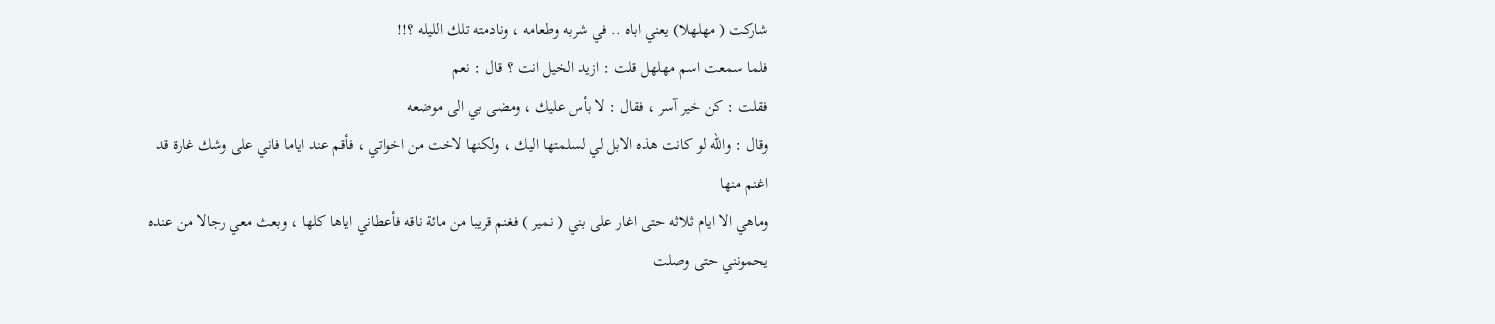شاركت ( مهلهلا) يعني اباه .. في شربه وطعامه ، ونادمته تلك الليله ؟!!
فلما سمعت اسم مهلهل قلت : ازيد الخيل انت ؟ قال : نعم
فقلت : كن خير آسر ، فقال : لا بأس عليك ، ومضى بي الى موضعه
وقال : والله لو كانت هذه الابل لي لسلمتها اليك ، ولكنها لاخت من اخواتي ، فأقم عند اياما فاني على وشك غارة قد اغنم منها
وماهي الا ايام ثلاثه حتى اغار على بني ( نمير ) فغنم قريبا من مائة ناقه فأعطاني اياها كلها ، وبعث معي رجالا من عنده
يحمونني حتى وصلت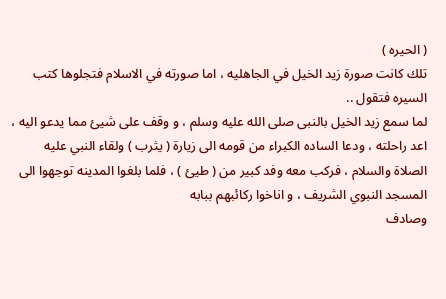( الحيره )
تلك كانت صورة زيد الخيل في الجاهليه ، اما صورته في الاسلام فتجلوها كتب السيره فتقول ..
لما سمع زيد الخيل بالنبى صلى الله عليه وسلم ، و وقف على شيئ مما يدعو اليه ، اعد راحلته ، ودعا الساده الكبراء من قومه الى زيارة ( يثرب ) ولقاء النبي عليه الصلاة والسلام ، فركب معه وفد كبير من ( طيئ ) ، فلما بلغوا المدينه توجهوا الى المسجد النبوي الشريف ، و اناخوا ركائبهم ببابه
وصادف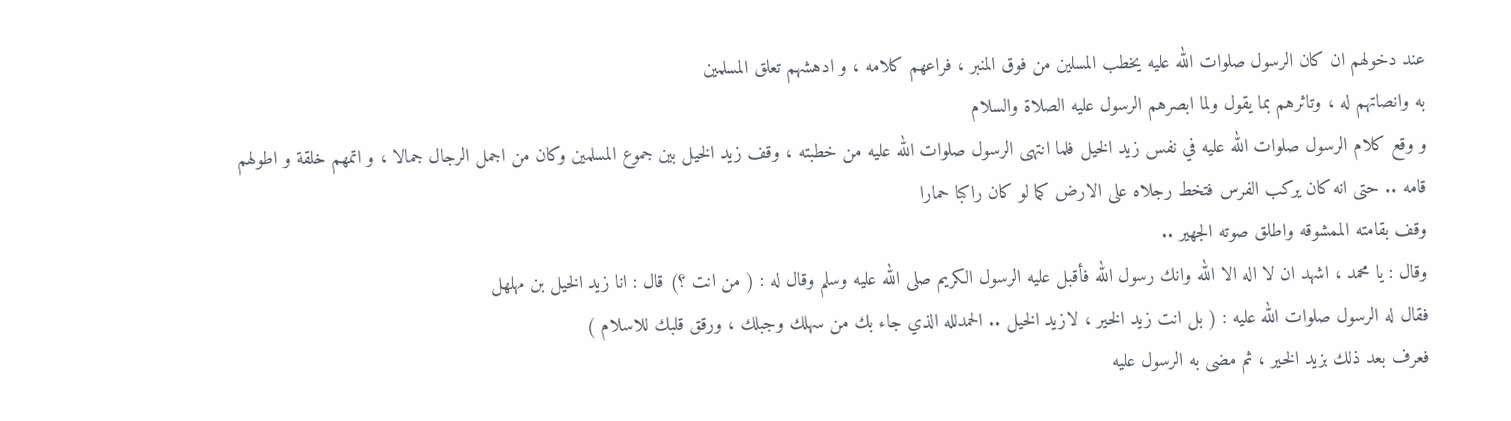عند دخولهم ان كان الرسول صلوات الله عليه يخطب المسلين من فوق المنبر ، فراعهم كلامه ، و ادهشهم تعلق المسلمين
به وانصاتهم له ، وتاثرهم بما يقول ولما ابصرهم الرسول عليه الصلاة والسلام
و وقع كلام الرسول صلوات الله عليه في نفس زيد الخيل فلما انتهى الرسول صلوات الله عليه من خطبته ، وقف زيد الخيل بين جموع المسلمين وكان من اجمل الرجال جمالا ، و اتمهم خلقة و اطولهم قامه .. حتى انه كان يركب الفرس فتخط رجلاه على الارض كما لو كان راكبا حمارا
وقف بقامته الممشوقه واطلق صوته الجهير ..
وقال : يا محمد ، اشهد ان لا اله الا الله وانك رسول الله فأقبل عليه الرسول الكريم صلى الله عليه وسلم وقال له : ( من انت ؟) قال : انا زيد الخيل بن مهلهل
فقال له الرسول صلوات الله عليه : ( بل انت زيد الخير ، لازيد الخيل .. الحمدلله الذي جاء بك من سهلك وجبلك ، ورقق قلبك للاسلام )
فعرف بعد ذلك بزيد الخير ، ثم مضى به الرسول عليه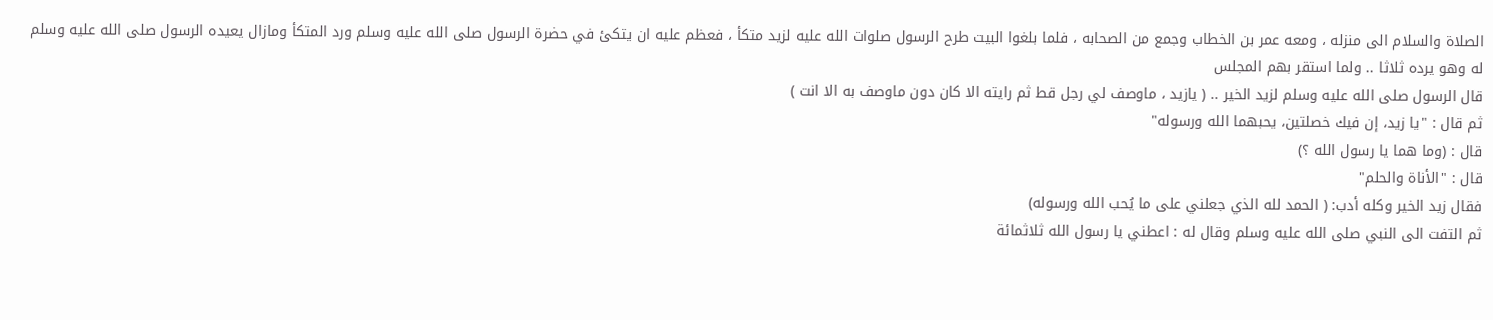الصلاة والسلام الى منزله ، ومعه عمر بن الخطاب وجمع من الصحابه ، فلما بلغوا البيت طرح الرسول صلوات الله عليه لزيد متكأ ، فعظم عليه ان يتكئ في حضرة الرسول صلى الله عليه وسلم ورد المتكأ ومازال يعيده الرسول صلى الله عليه وسلم له وهو يرده ثلاثا .. ولما استقر بهم المجلس
قال الرسول صلى الله عليه وسلم لزيد الخير .. ( يازيد ، ماوصف لي رجل قط ثم رايته الا كان دون ماوصف به الا انت )
ثم قال : "يا زيد، إن فيك خصلتين، يحبهما الله ورسوله"
قال : (وما هما يا رسول الله ؟)
قال : "الأناة والحلم"
فقال زيد الخير وكله أدب: ( الحمد لله الذي جعلني على ما يُحب الله ورسوله)
ثم التفت الى النبي صلى الله عليه وسلم وقال له : اعطني يا رسول الله ثلاثمائة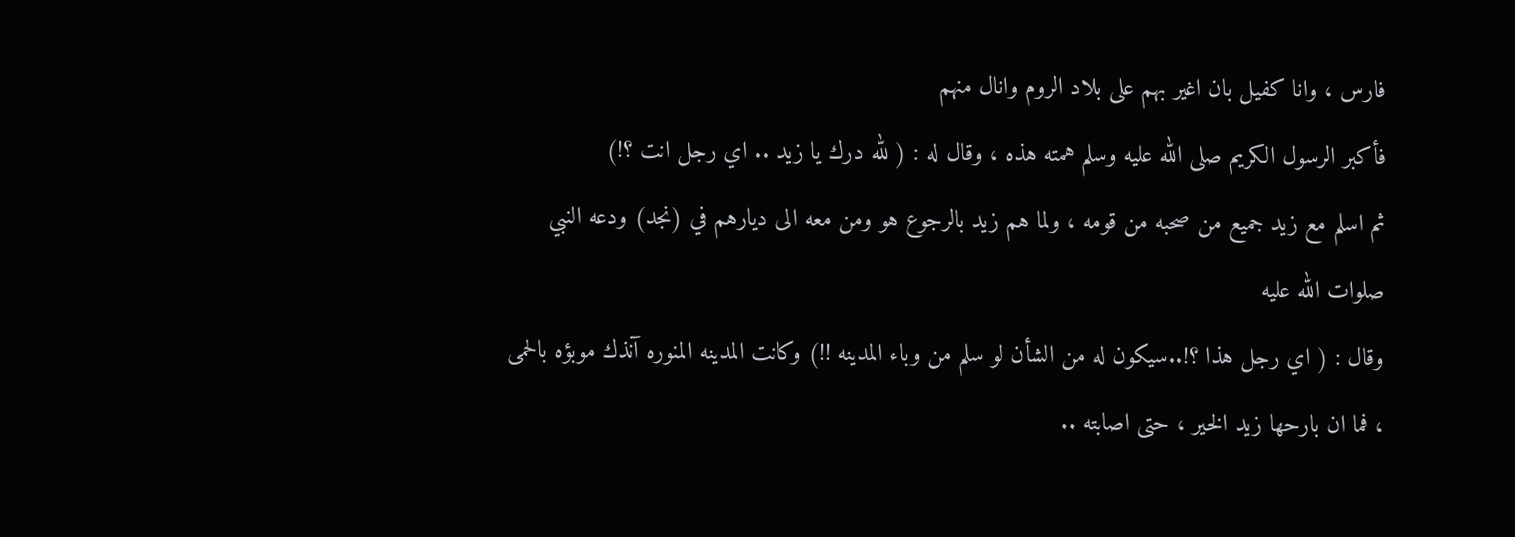فارس ، وانا كفيل بان اغير بهم على بلاد الروم وانال منهم
فأكبر الرسول الكريم صلى الله عليه وسلم همته هذه ، وقال له : ( لله درك يا زيد .. اي رجل انت ؟!)
ثم اسلم مع زيد جميع من صحبه من قومه ، ولما هم زيد بالرجوع هو ومن معه الى ديارهم في (نجد) ودعه النبي صلوات الله عليه
وقال : ( اي رجل هذا ؟!..سيكون له من الشأن لو سلم من وباء المدينه !!) وكانت المدينه المنوره آنذك موبؤه بالحمى ، فما ان بارحها زيد الخير ، حتى اصابته ..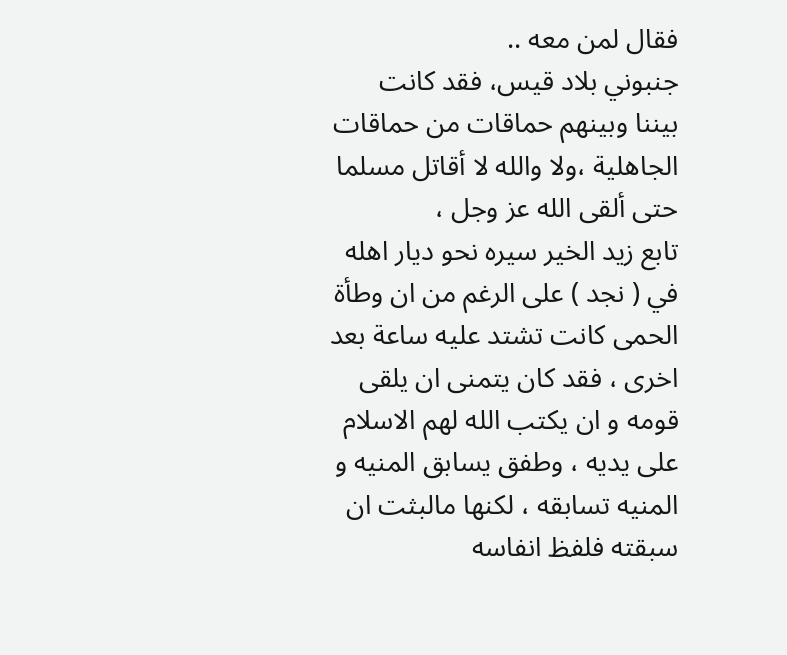فقال لمن معه ..
جنبوني بلاد قيس، فقد كانت بيننا وبينهم حماقات من حماقات الجاهلية ،ولا والله لا أقاتل مسلما حتى ألقى الله عز وجل ،
تابع زيد الخير سيره نحو ديار اهله في ( نجد ) على الرغم من ان وطأة الحمى كانت تشتد عليه ساعة بعد اخرى ، فقد كان يتمنى ان يلقى قومه و ان يكتب الله لهم الاسلام على يديه ، وطفق يسابق المنيه و المنيه تسابقه ، لكنها مالبثت ان سبقته فلفظ انفاسه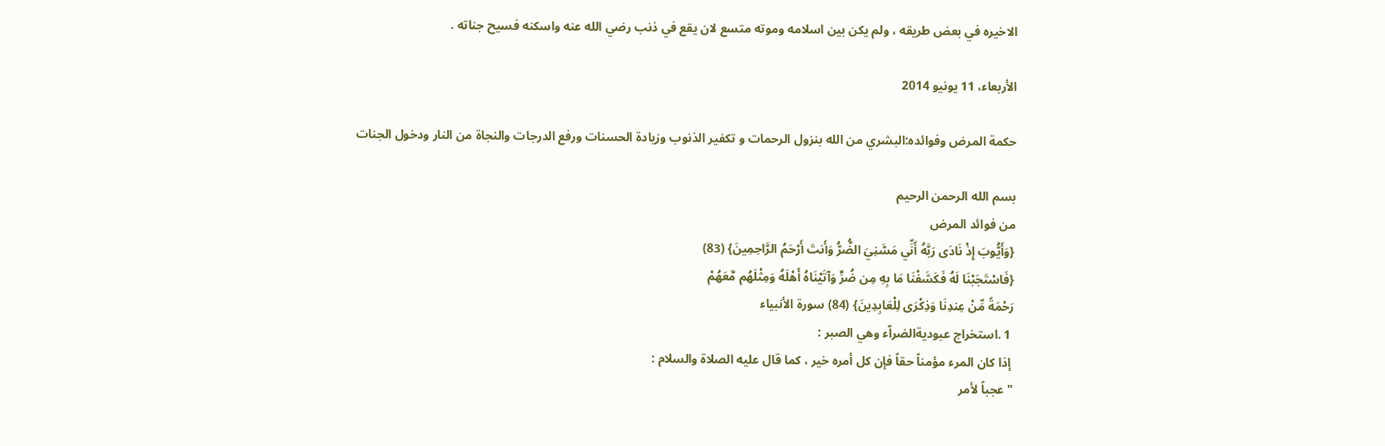الاخيره في بعض طريقه ، ولم يكن بين اسلامه وموته متسع لان يقع في ذنب رضي الله عنه واسكنه فسيح جناته .

الأربعاء، 11 يونيو 2014

حكمة المرض وفوائده:البشري من الله بنزول الرحمات و تكفير الذنوب وزيادة الحسنات ورفع الدرجات والنجاة من النار ودخول الجنات

بسم الله الرحمن الرحيم
من فوائد المرض
{وَأَيُّوبَ إِذْ نَادَى رَبَّهُ أَنِّي مَسَّنِيَ الضُّرُّ وَأَنتَ أَرْحَمُ الرَّاحِمِينَ} (83)
{فَاسْتَجَبْنَا لَهُ فَكَشَفْنَا مَا بِهِ مِن ضُرٍّ وَآتَيْنَاهُ أَهْلَهُ وَمِثْلَهُم مَّعَهُمْ
رَحْمَةً مِّنْ عِندِنَا وَذِكْرَى لِلْعَابِدِينَ} (84) سورة الأنبياء
 1 .استخراج عبوديةالضراّء وهي الصبر :
 إذا كان المرء مؤمناً حقاً فإن كل أمره خير ، كما قال عليه الصلاة والسلام :
" عجباً لأمر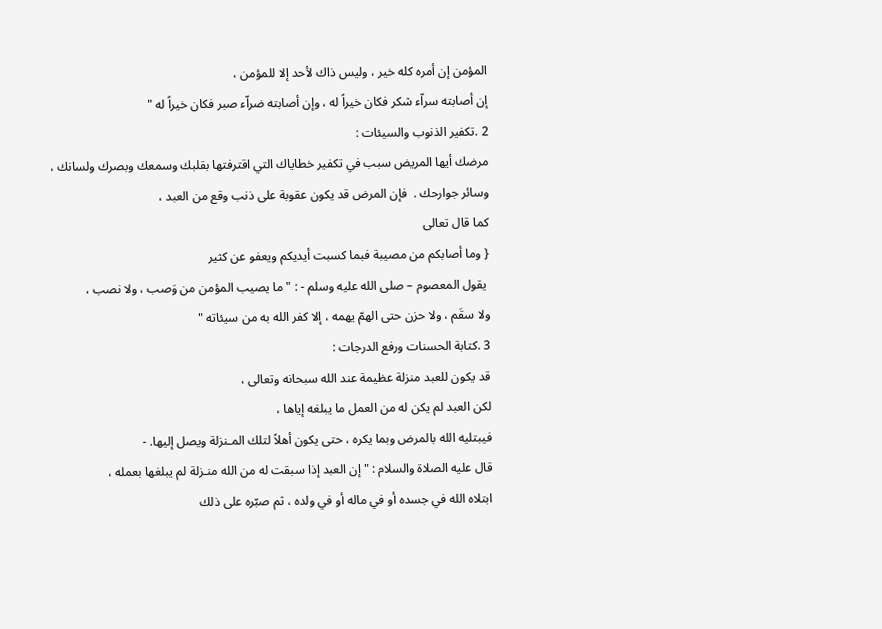المؤمن إن أمره كله خير ، وليس ذاك لأحد إلا للمؤمن ،
إن أصابته سراّء شكر فكان خيراً له ، وإن أصابته ضراّء صبر فكان خيراً له "
2 .تكفير الذنوب والسيئات :
مرضك أيها المريض سبب في تكفير خطاياك التي اقترفتها بقلبك وسمعك وبصرك ولسانك ،
وسائر جوارحك .  فإن المرض قد يكون عقوبة على ذنب وقع من العبد ،
كما قال تعالى
{ وما أصابكم من مصيبة فبما كسبت أيديكم ويعفو عن كثير
 يقول المعصوم – صلى الله عليه وسلم - : " ما يصيب المؤمن من وَصب ، ولا نصب ،
ولا سقَم ، ولا حزن حتى الهمّ يهمه ، إلا كفر الله به من سيئاته "
3 .كتابة الحسنات ورفع الدرجات :
قد يكون للعبد منزلة عظيمة عند الله سبحانه وتعالى ،
لكن العبد لم يكن له من العمل ما يبلغه إياها ،
فيبتليه الله بالمرض وبما يكره ، حتى يكون أهلاً لتلك المـنزلة ويصل إليها. -
قال عليه الصلاة والسلام : " إن العبد إذا سبقت له من الله منـزلة لم يبلغها بعمله ،
ابتلاه الله في جسده أو في ماله أو في ولده ، ثم صبّره على ذلك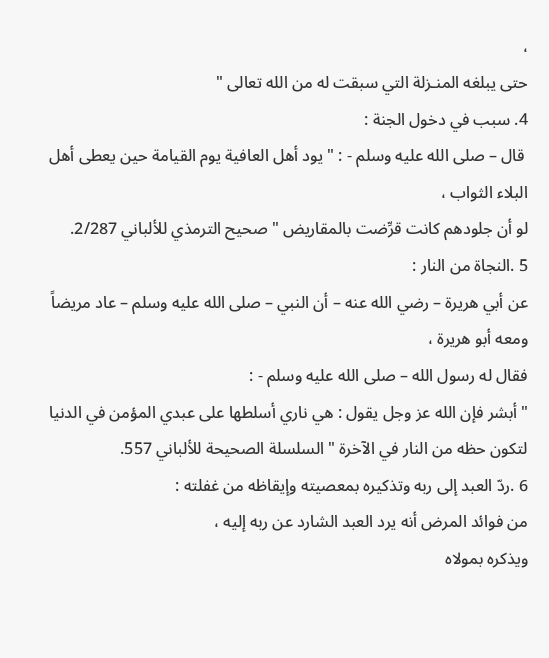،
حتى يبلغه المنـزلة التي سبقت له من الله تعالى "
4. سبب في دخول الجنة :
 قال – صلى الله عليه وسلم - : " يود أهل العافية يوم القيامة حين يعطى أهل البلاء الثواب ،
لو أن جلودهم كانت قرِّضت بالمقاريض " صحيح الترمذي للألباني 2/287.
5 .النجاة من النار :
عن أبي هريرة – رضي الله عنه – أن النبي – صلى الله عليه وسلم – عاد مريضاً ومعه أبو هريرة ،
فقال له رسول الله – صلى الله عليه وسلم - :
" أبشر فإن الله عز وجل يقول : هي ناري أسلطها على عبدي المؤمن في الدنيا
لتكون حظه من النار في الآخرة " السلسلة الصحيحة للألباني 557.
6 .ردّ العبد إلى ربه وتذكيره بمعصيته وإيقاظه من غفلته :
من فوائد المرض أنه يرد العبد الشارد عن ربه إليه ،
ويذكره بمولاه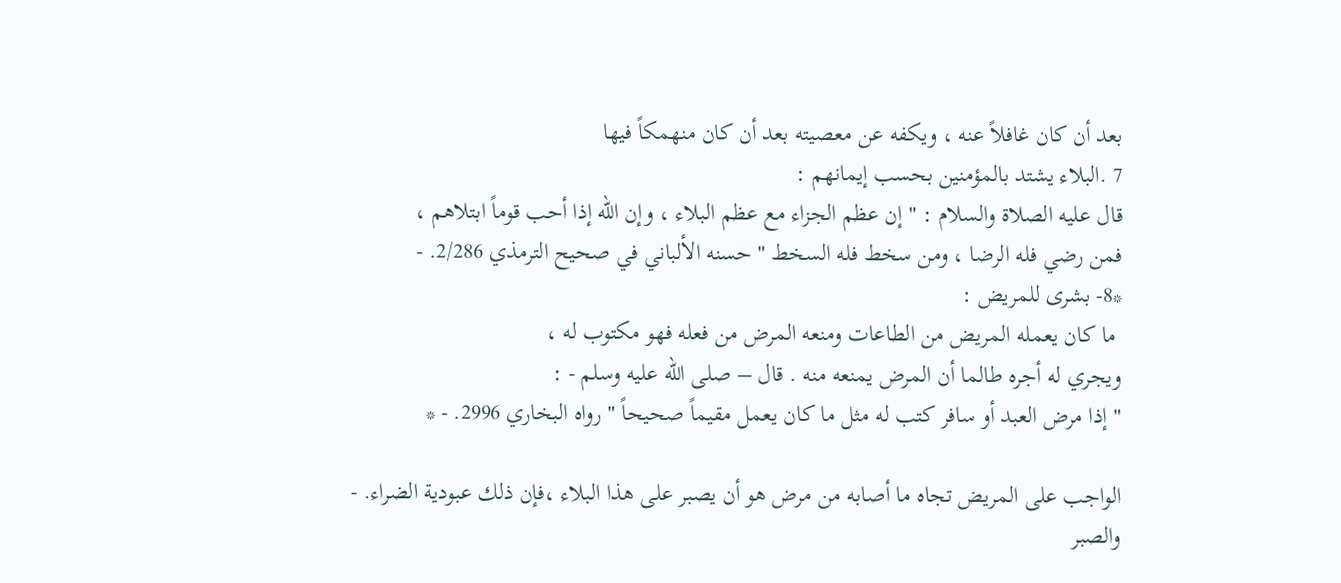بعد أن كان غافلاً عنه ، ويكفه عن معصيته بعد أن كان منهمكاً فيها
7 .البلاء يشتد بالمؤمنين بحسب إيمانهم :
قال عليه الصلاة والسلام : " إن عظم الجزاء مع عظم البلاء ، وإن الله إذا أحب قوماً ابتلاهم ،
فمن رضي فله الرضا ، ومن سخط فله السخط " حسنه الألباني في صحيح الترمذي 2/286. -
*8- بشرى للمريض :
 ما كان يعمله المريض من الطاعات ومنعه المرض من فعله فهو مكتوب له ،
ويجري له أجره طالما أن المرض يمنعه منه . قال – صلى الله عليه وسلم - :
" إذا مرض العبد أو سافر كتب له مثل ما كان يعمل مقيماً صحيحاً " رواه البخاري 2996. - *

الواجب على المريض تجاه ما أصابه من مرض هو أن يصبر على هذا البلاء ،فإن ذلك عبودية الضراء. -
والصبر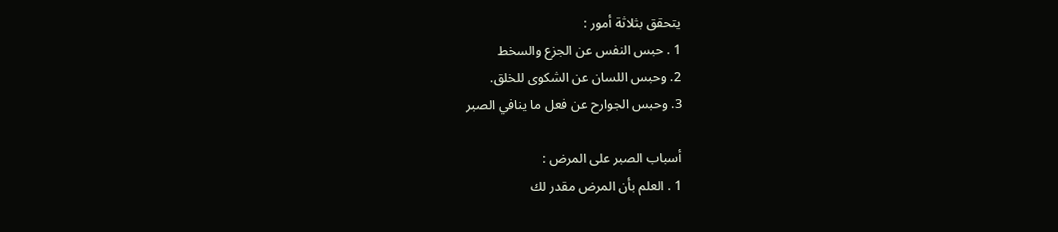يتحقق بثلاثة أمور :
1 . حبس النفس عن الجزع والسخط
2. وحبس اللسان عن الشكوى للخلق.
3. وحبس الجوارح عن فعل ما ينافي الصبر

أسباب الصبر على المرض :
1 . العلم بأن المرض مقدر لك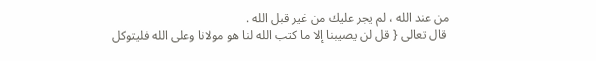من عند الله ، لم يجر عليك من غير قبل الله .
 قال تعالى { قل لن يصيبنا إلا ما كتب الله لنا هو مولانا وعلى الله فليتوكل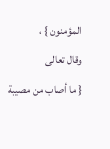المؤمنون } ،
وقال تعالى
{ ما أصاب من مصيبة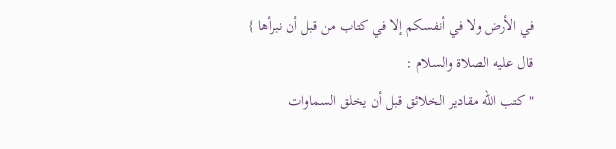في الأرض ولا في أنفسكم إلا في كتاب من قبل أن نبرأها }
قال عليه الصلاة والسلام :
" كتب الله مقادير الخلائق قبل أن يخلق السماوات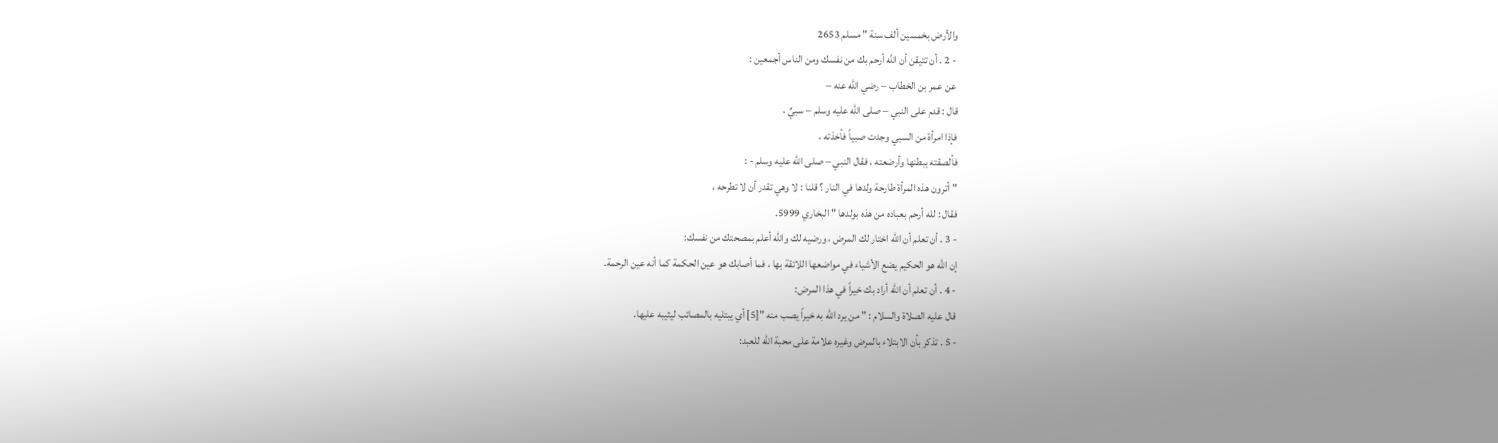والأرض بخمسين ألف سنة " مسلم 2653
 - 2 . أن تتيقن أن الله أرحم بك من نفسك ومن الناس أجمعين :
 عن عمر بن الخطاب – رضي الله عنه –
قال : قدم على النبي – صلى الله عليه وسلم – سبيٌ ،
فإذا امرأة من السبي وجدت صبياً فأخذته ،
فألصقته ببطنها وأرضعته ، فقال النبي – صلى الله عليه وسلم - :
" أترون هذه المرأة طارحة ولدها في النار ؟ قلنا : لا وهي تقدر أن لا تطرحه ،
فقال : لله أرحم بعباده من هذه بولدها " البخاري 5999.
- 3 . أن تعلم أن الله اختار لك المرض ، ورضيه لك والله أعلم بمصحتك من نفسك:
إن الله هو الحكيم يضع الأشياء في مواضعها اللائقة بها ، فما أصابك هو عين الحكمة كما أنه عين الرحمة.
- 4 . أن تعلم أن الله أراد بك خيراً في هذا المرض:
قال عليه الصلاة والسلام : " من يرد الله به خيراً يصب منه "[5] أي يبتليه بالمصائب ليثيبه عليها.
- 5 . تذكر بأن الابتلاء بالمرض وغيره علامة على محبة الله للعبد: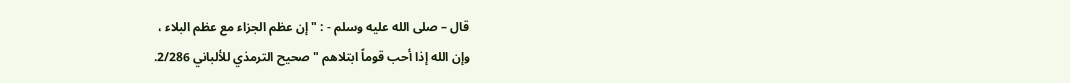قال – صلى الله عليه وسلم - : " إن عظم الجزاء مع عظم البلاء ،
وإن الله إذا أحب قوماً ابتلاهم " صحيح الترمذي للألباني 2/286.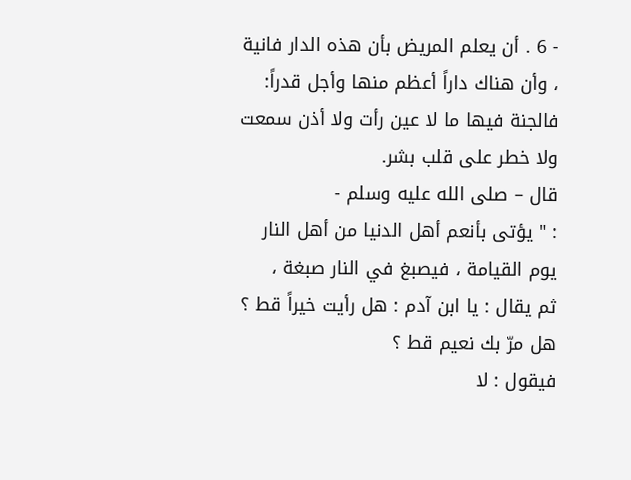- 6 . أن يعلم المريض بأن هذه الدار فانية ، وأن هناك داراً أعظم منها وأجل قدراً:
فالجنة فيها ما لا عين رأت ولا أذن سمعت ولا خطر على قلب بشر.
قال – صلى الله عليه وسلم -
: " يؤتى بأنعم أهل الدنيا من أهل النار يوم القيامة ، فيصبغ في النار صبغة ،
ثم يقال : يا ابن آدم : هل رأيت خيراً قط ؟ هل مرّ بك نعيم قط ؟
فيقول : لا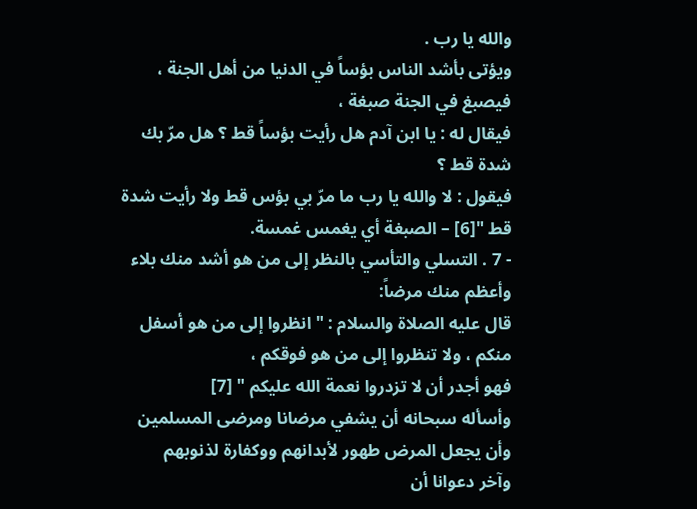والله يا رب .
ويؤتى بأشد الناس بؤساً في الدنيا من أهل الجنة ، فيصبغ في الجنة صبغة ،
فيقال له : يا ابن آدم هل رأيت بؤساً قط ؟ هل مرّ بك شدة قط ؟
فيقول : لا والله يا رب ما مرّ بي بؤس قط ولا رأيت شدة قط "[6] – الصبغة أي يغمس غمسة.
- 7 . التسلي والتأسي بالنظر إلى من هو أشد منك بلاء وأعظم منك مرضاً:
قال عليه الصلاة والسلام : " انظروا إلى من هو أسفل منكم ، ولا تنظروا إلى من هو فوقكم ،
فهو أجدر أن لا تزدروا نعمة الله عليكم " [7]
وأسأله سبحانه أن يشفي مرضانا ومرضى المسلمين
وأن يجعل المرض طهور لأبدانهم ووكفارة لذنوبهم
وآخر دعوانا أن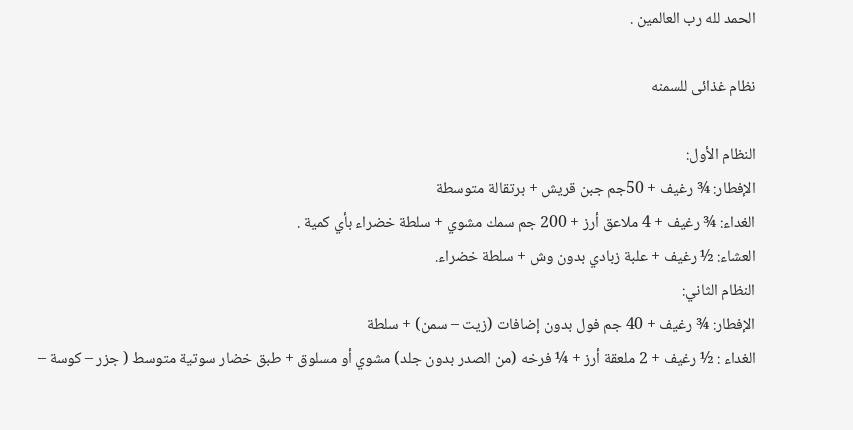الحمد لله رب العالمين .

نظام غذائى للسمنه

النظام الأول:
الإفطار: ¾ رغيف + 50جم جبن قريش + برتقالة متوسطة
الغداء: ¾ رغيف + 4 ملاعق أرز + 200 جم سمك مشوي + سلطة خضراء بأي كمية .
العشاء: ½ رغيف + علبة زبادي بدون وش + سلطة خضراء.
النظام الثاني:
الإفطار: ¾ رغيف + 40 جم فول بدون إضافات (زيت – سمن) + سلطة
الغداء : ½ رغيف + 2 ملعقة أرز + ¼ فرخه (من الصدر بدون جلد) مشوي أو مسلوق + طبق خضار سوتية متوسط ( جزر – كوسة –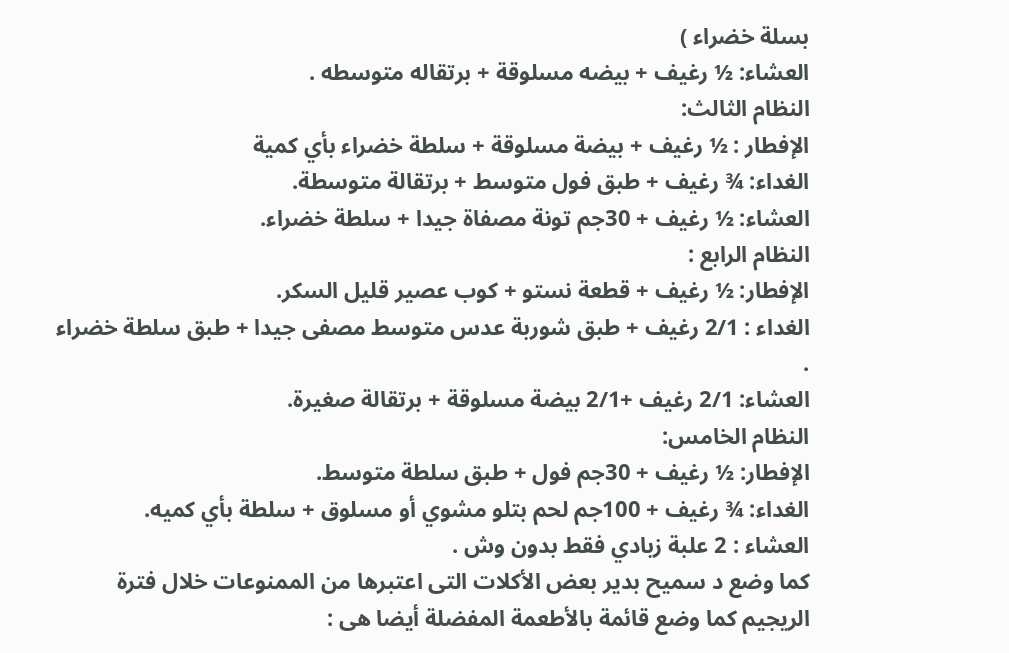بسلة خضراء )
العشاء: ½ رغيف + بيضه مسلوقة + برتقاله متوسطه .
النظام الثالث:
الإفطار : ½ رغيف + بيضة مسلوقة + سلطة خضراء بأي كمية
الغداء: ¾ رغيف + طبق فول متوسط + برتقالة متوسطة.
العشاء: ½ رغيف + 30جم تونة مصفاة جيدا + سلطة خضراء.
النظام الرابع :
الإفطار: ½ رغيف + قطعة نستو + كوب عصير قليل السكر.
الغداء : 2/1 رغيف + طبق شوربة عدس متوسط مصفى جيدا + طبق سلطة خضراء .
العشاء: 2/1 رغيف +2/1 بيضة مسلوقة + برتقالة صغيرة.
النظام الخامس:
الإفطار: ½ رغيف + 30جم فول + طبق سلطة متوسط.
الغداء: ¾ رغيف + 100جم لحم بتلو مشوي أو مسلوق + سلطة بأي كميه.
العشاء : 2 علبة زبادي فقط بدون وش .
كما وضع د سميح بدير بعض الأكلات التى اعتبرها من الممنوعات خلال فترة الريجيم كما وضع قائمة بالأطعمة المفضلة أيضا هى :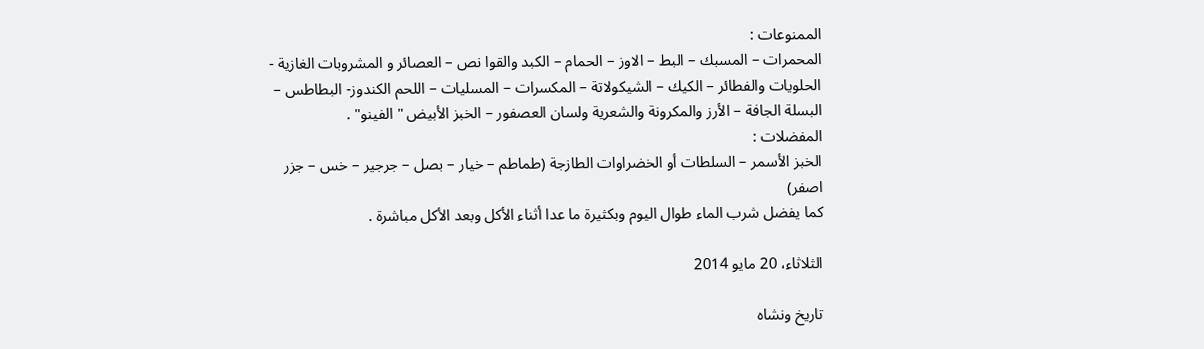الممنوعات :
المحمرات – المسبك – البط – الاوز – الحمام – الكبد والقوا نص – العصائر و المشروبات الغازية - الحلويات والفطائر – الكيك – الشيكولاتة – المكسرات – المسليات – اللحم الكندوز- البطاطس – البسلة الجافة – الأرز والمكرونة والشعرية ولسان العصفور – الخبز الأبيض " الفينو" .
المفضلات :
الخبز الأسمر – السلطات أو الخضراوات الطازجة (طماطم – خيار – بصل – جرجير – خس – جزر اصفر)
كما يفضل شرب الماء طوال اليوم وبكثيرة ما عدا أثناء الأكل وبعد الأكل مباشرة .

الثلاثاء، 20 مايو 2014

تاريخ ونشاه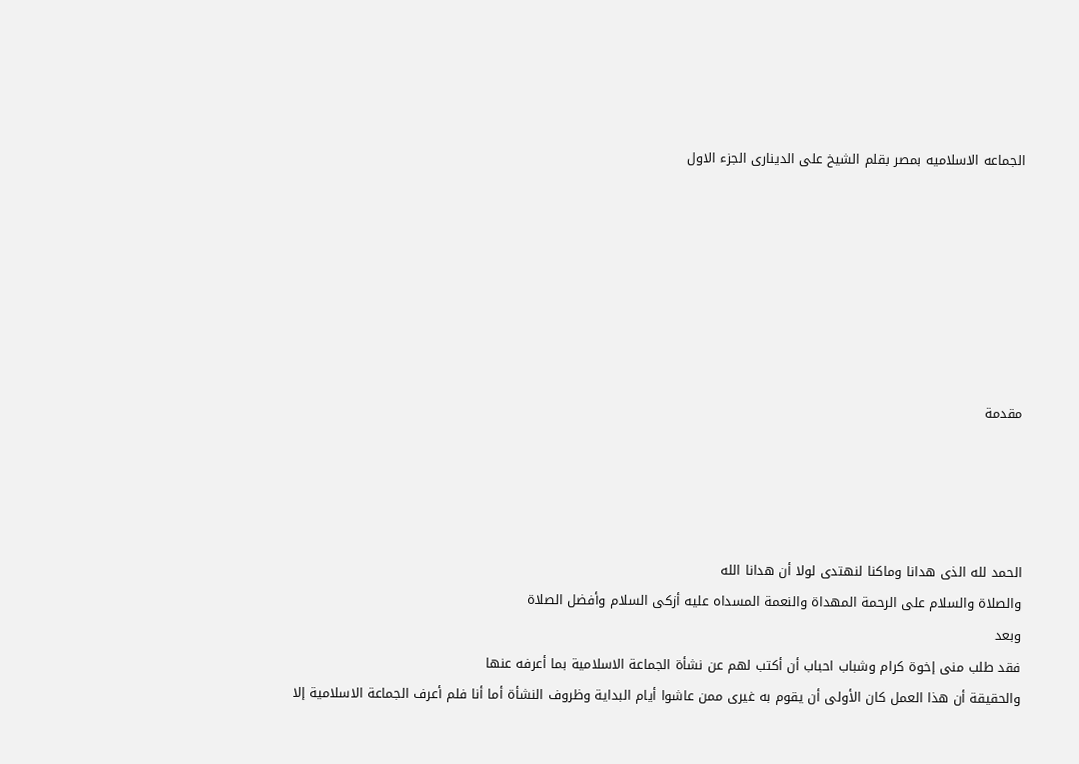الجماعه الاسلاميه بمصر بقلم الشيخ على الدينارى الجزء الاول







مقدمة




الحمد لله الذى هدانا وماكنا لنهتدى لولا أن هدانا الله
والصلاة والسلام على الرحمة المهداة والنعمة المسداه عليه أزكى السلام وأفضل الصلاة
وبعد
فقد طلب منى إخوة كرام وشباب احباب أن أكتب لهم عن نشأة الجماعة الاسلامية بما أعرفه عنها
والحقيقة أن هذا العمل كان الأولى أن يقوم به غيرى ممن عاشوا أيام البداية وظروف النشأة أما أنا فلم أعرف الجماعة الاسلامية إلا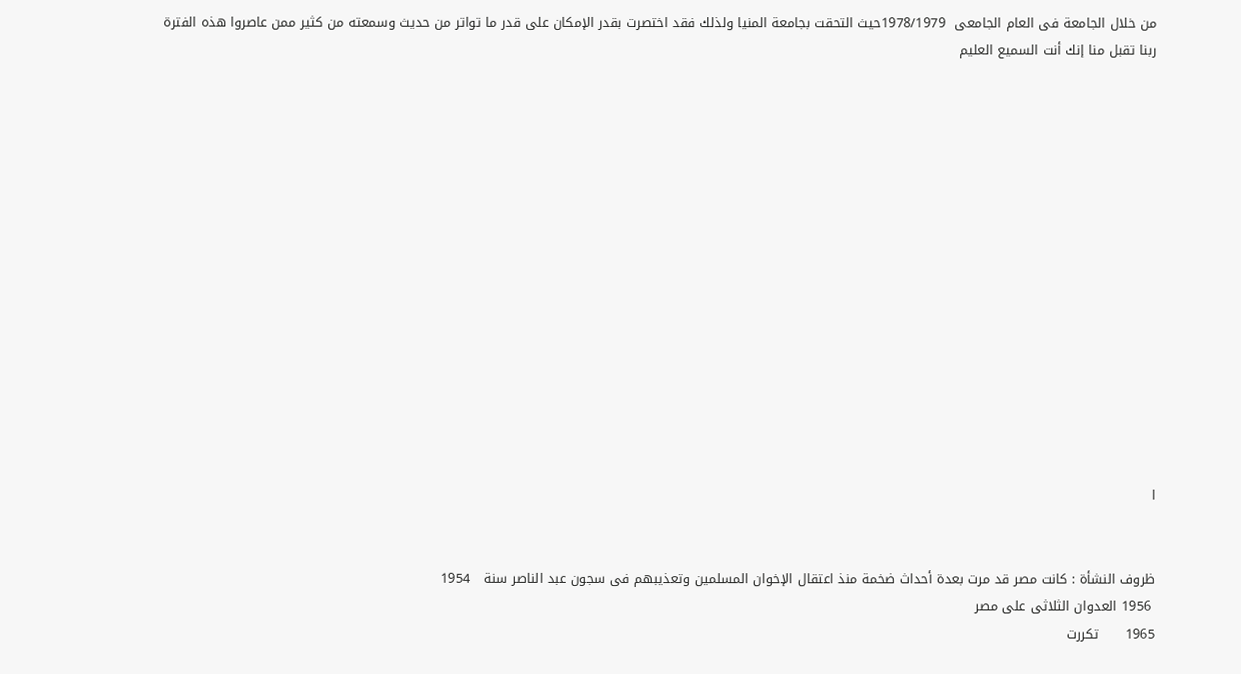من خلال الجامعة فى العام الجامعى  1978/1979حيث التحقت بجامعة المنيا ولذلك فقد اختصرت بقدر الإمكان على قدر ما تواتر من حديث وسمعته من كثير ممن عاصروا هذه الفترة
ربنا تقبل منا إنك أنت السميع العليم















ا


ظروف النشأة : كانت مصر قد مرت بعدة أحداث ضخمة منذ اعتقال الإخوان المسلمين وتعذيبهم فى سجون عبد الناصر سنة   1954
 1956 العدوان الثلاثى على مصر
1965      تكررت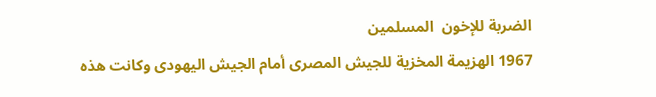الضربة للإخون  المسلمين
1967 الهزيمة المخزية للجيش المصرى أمام الجيش اليهودى وكانت هذه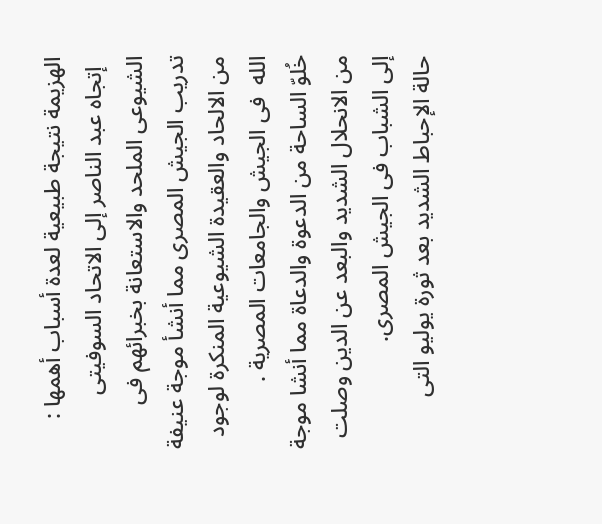الهزيمة نتيجة طبيعية لعدة أسباب أهمها :
  إتجاه عبد الناصر إلى الاتحاد السوفيتى الشيوعى الملحد والاستعانة بخبرائهم فى تدريب الجيش المصرى مما أنشأ موجة عنيفة من الالحاد والعقيدة الشيوعية المنكرة لوجود الله  فى الجيش والجامعات المصرية .
خُلوّ الساحة من الدعوة والدعاة مما أنشا موجة من الانحلال الشديد والبعد عن الدين وصلت إلى الشباب فى الجيش المصرى.
حالة الإحباط الشديد بعد ثورة يوليو التى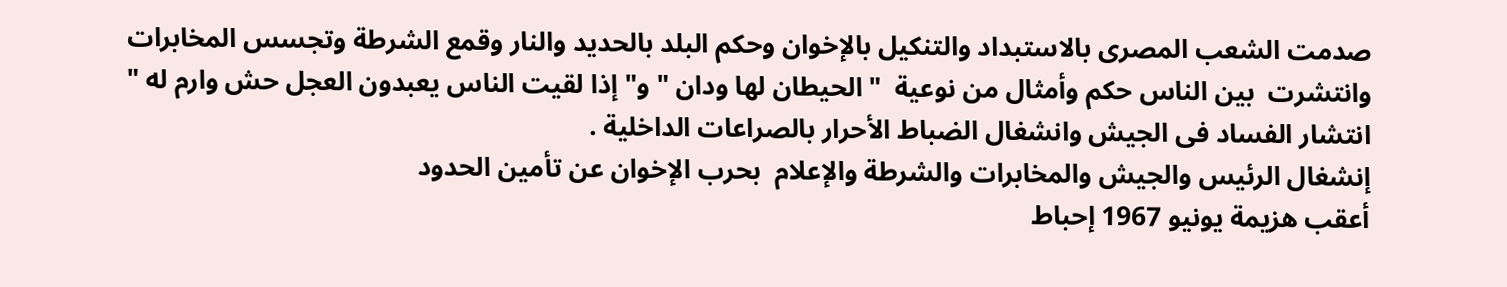صدمت الشعب المصرى بالاستبداد والتنكيل بالإخوان وحكم البلد بالحديد والنار وقمع الشرطة وتجسس المخابرات وانتشرت  بين الناس حكم وأمثال من نوعية  " الحيطان لها ودان " و" إذا لقيت الناس يعبدون العجل حش وارم له "
انتشار الفساد فى الجيش وانشغال الضباط الأحرار بالصراعات الداخلية .
إنشغال الرئيس والجيش والمخابرات والشرطة والإعلام  بحرب الإخوان عن تأمين الحدود
أعقب هزيمة يونيو 1967 إحباط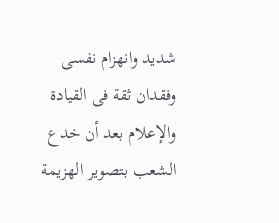شديد وانهزام نفسى وفقدان ثقة فى القيادة والإعلام بعد أن خدع الشعب بتصوير الهزيمة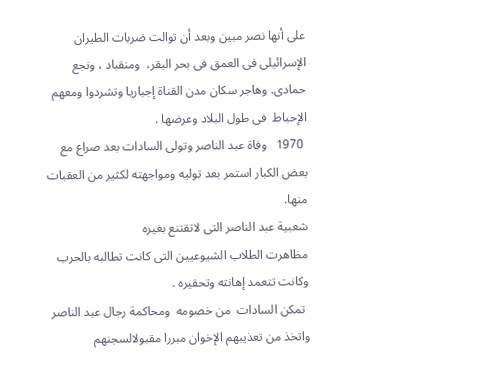على أنها نصر مبين وبعد أن توالت ضربات الطيران الإسرائيلى فى العمق فى بحر البقر،  ومنقباد ، ونجع حمادى. وهاجر سكان مدن القناة إجباريا وتشردوا ومعهم الإحباط  فى طول البلاد وعرضها .
 1970   وفاة عبد الناصر وتولى السادات بعد صراع مع بعض الكبار استمر بعد توليه ومواجهته لكثير من العقبات منها.
شعبية عبد الناصر التى لاتقتنع بغيره
مظاهرت الطلاب الشيوعيين التى كانت تطالبه بالحرب وكانت تتعمد إهانته وتحقيره .
 تمكن السادات  من خصومه  ومحاكمة رجال عبد الناصر واتخذ من تعذيبهم الإخوان مبررا مقبولالسجنهم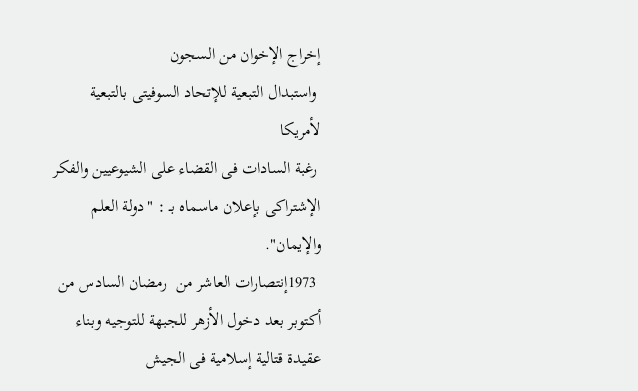إخراج الإخوان من السجون
 واستبدال التبعية للإتحاد السوفيتى بالتبعية لأمريكا
 رغبة السادات فى القضاء على الشيوعيين والفكر الإشتراكى بإعلان ماسماه بـ : "دولة العلم والإيمان".
 1973إنتصارات العاشر من  رمضان السادس من أكتوبر بعد دخول الأزهر للجبهة للتوجيه وبناء عقيدة قتالية إسلامية فى الجيش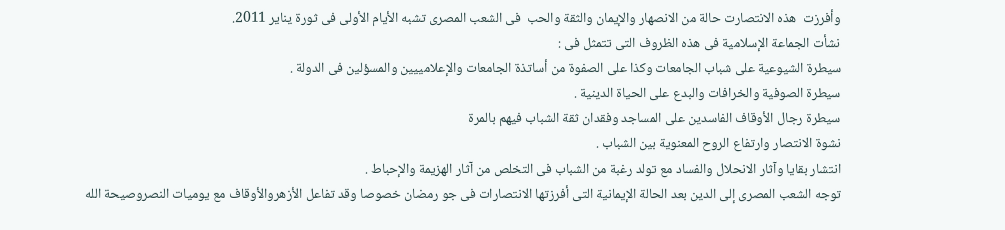وأفرزت  هذه الانتصارت حالة من الانصهار والإيمان والثقة والحب  فى الشعب المصرى تشبه الأيام الأولى فى ثورة يناير 2011.
نشأت الجماعة الإسلامية فى هذه الظروف التى تتمثل فى :
سيطرة الشيوعية على شباب الجامعات وكذا على الصفوة من أساتذة الجامعات والإعلامييين والمسؤلين فى الدولة .
سيطرة الصوفية والخرافات والبدع على الحياة الدينية .
سيطرة رجال الأوقاف الفاسدين على المساجد وفقدان ثقة الشباب فيهم بالمرة
نشوة الانتصار وارتفاع الروح المعنوية بين الشباب .
انتشار بقايا وآثار الانحلال والفساد مع تولد رغبة من الشباب فى التخلص من آثار الهزيمة والإحباط .
توجه الشعب المصرى إلى الدين بعد الحالة الإيمانية التى أفرزتها الانتصارات فى جو رمضان خصوصا وقد تفاعل الأزهروالأوقاف مع يوميات النصروصيحة الله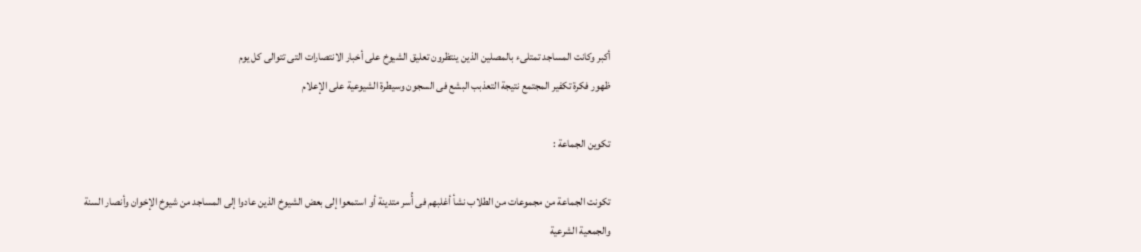أكبر وكانت المساجد تمتلىء بالمصلين الذين ينتظرون تعليق الشيوخ على أخبار الانتصارات التى تتوالى كل يوم
ظهور فكرة تكفير المجتمع نتيجة التعذبب البشع فى السجون وسيطرة الشيوعية على الإعلام

تكوين الجماعة :

تكونت الجماعة من مجموعات من الطلاب نشأ أغلبهم فى أُسر متدينة أو استمعوا إلى بعض الشيوخ الذين عادوا إلى المساجد من شيوخ الإخوان وأنصار السنة والجمعية الشرعية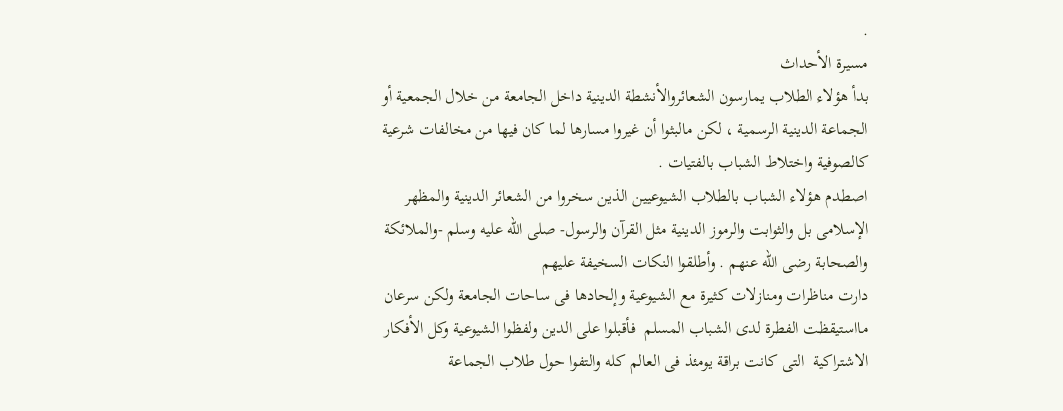.
مسيرة الأحداث
بدأ هؤلاء الطلاب يمارسون الشعائروالأنشطة الدينية داخل الجامعة من خلال الجمعية أو الجماعة الدينية الرسمية ، لكن مالبثوا أن غيروا مسارها لما كان فيها من مخالفات شرعية  كالصوفية واختلاط الشباب بالفتيات .
اصطدم هؤلاء الشباب بالطلاب الشيوعيين الذين سخروا من الشعائر الدينية والمظهر الإسلامى بل والثوابت والرموز الدينية مثل القرآن والرسول- صلى الله عليه وسلم -والملائكة والصحابة رضى الله عنهم . وأطلقوا النكات السخيفة عليهم
دارت مناظرات ومنازلات كثيرة مع الشيوعية وإلحادها فى ساحات الجامعة ولكن سرعان مااستيقظت الفطرة لدى الشباب المسلم  فأقبلوا على الدين ولفظوا الشيوعية وكل الأفكار الاشتراكية  التى كانت براقة يومئذ فى العالم كله والتفوا حول طلاب الجماعة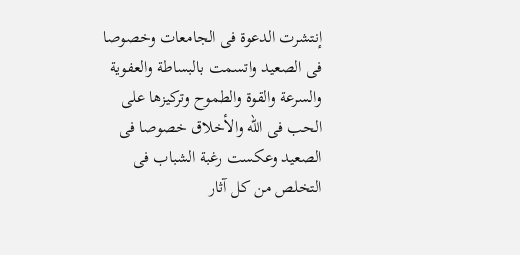إنتشرت الدعوة فى الجامعات وخصوصا فى الصعيد واتسمت بالبساطة والعفوية والسرعة والقوة والطموح وتركيزها على الحب فى الله والأخلاق خصوصا فى الصعيد وعكست رغبة الشباب فى التخلص من كل آثار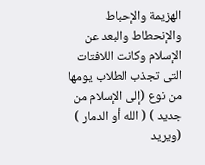الهزيمة والإحباط والإنحطاط والبعد عن الإسلام وكانت اللافتات التى تجذب الطلاب يومها من نوع (إلى الإسلام من جديد ) ( الله أو الدمار ) (ويريد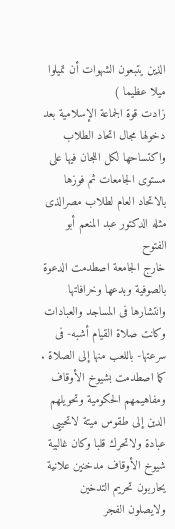الذين يتبعون الشهوات أن تميلوا ميلا عظيما )
زادت قوة الجماعة الإسلامية بعد دخولها مجال اتحاد الطلاب واكتساحها لكل اللجان فيها على مستوى الجامعات ثم فوزها بالاتحاد العام لطلاب مصرالذى مثله الدكتور عبد المنعم أبو الفتوح
خارج الجامعة اصطدمت الدعوة بالصوفية وبدعها وخرافاتها وانتشارها فى المساجد والعبادات وكانت صلاة القيام أشبه- فى سرعتها- باللعب منها إلى الصلاة .
كما اصطدمت بشيوخ الأوقاف ومفاهيمهم الحكومية وتحويلهم الدين إلى طقوس ميتة لاتحييى عبادة ولاتحرك قلبا وكان غالبية شيوخ الأوقاف مدخنين علانية يحاربون تحريم التدخين  ولايصلون الفجر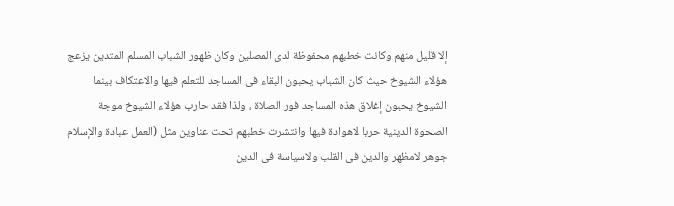إلا قليل منهم وكانت خطبهم محفوظة لدى المصلين وكان ظهور الشباب المسلم المتدين يزعج هؤلاء الشيوخ حيث كان الشباب يحبون البقاء فى المساجد للتعلم فيها والاعتكاف بينما الشيوخ يحبون إغلاق هذه المساجد فور الصلاة ، ولذا فقد حارب هؤلاء الشيوخ موجة الصحوة الدينية حربا لاهوادة فيها وانتشرت خطبهم تحت عناوين مثل (العمل عبادة والإسلام جوهر لامظهر والدين فى القلب ولاسياسة فى الدين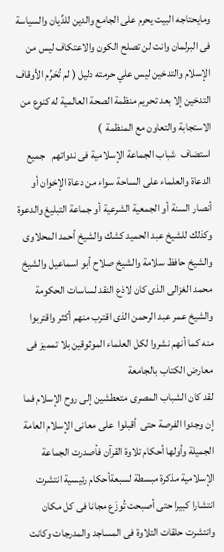ومايحتاجه البيت يحرم على الجامع والدين للدِّيان والسياسة فى البرلمان وانت لن تصلح الكون والاعتكاف ليس من الإسلام والتدخين ليس علي حرمته دليل ( لم تُحَرِّم الأوقاف التدخين إلا بعد تحريم منظمة الصحة العالمية له كنوع من الاستجابة والتعاون مع المنظمة  )
استضاف  شباب الجماعة الإسلامية فى ندواتهم   جميع الدعاة والعلماء على الساحة سواء من دعاة الإخوان أو أنصار السنة أو الجمعية الشرعية أو جماعة التبليغ والدعوة وكذلك للشيخ عبد الحميد كشك والشيخ أحمد المحلاوى والشيخ حافظ سلامة والشيخ صلاح أبو اسماعيل والشيخ محمد الغزالى الذى كان لاذع النقد لساسات الحكومة والشيخ عمر عبد الرحمن الذى اقترب منهم أكثر واقتربوا منه كما أنهم نشروا لكل العلماء الموثوقين بلا تمميز فى معارض الكتاب بالجامعة
لقد كان الشباب المصرى متعطشين إلى روح الإسلام فما إن وجدوا الفرصة حتى  أقبلوا  على معانى الإسلام العامة الجميلة وأولها أحكام تلاوة القرآن فأصدرت الجماعة الإسلامية مذكرة مبسطة لسبعةأحكام رئيسية انتشرت انتشارا كبيرا حتى أصبحت تُوزَع مجانا فى كل مكان وانتشرت حلقات التلاوة فى المساجد والمدرجات وكانت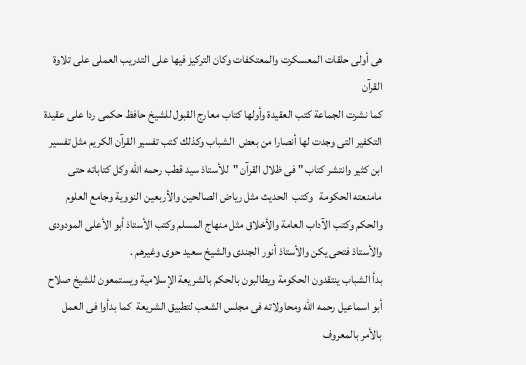هى أولى حلقات المعسكرت والمعتكفات وكان التركيز فيها على التدريب العملى على تلاوة القرآن
كما نشرت الجماعة كتب العقيدة وأولها كتاب معارج القبول للشيخ حافظ حكمى ردا على عقيدة التكفير التى وجدت لها أنصارا من بعض  الشباب وكذلك كتب تفسير القرآن الكريم مثل تفسير ابن كثير وانتشر كتاب " فى ظلال القرآن "  للأستاذ سيد قطب رحمه الله وكل كتاباته حتى مامنعته الحكومة   وكتب  الحديث مثل رياض الصالحين والأربعين النووية وجامع العلوم والحكم وكتب الآداب العامة والأخلاق مثل منهاج المسلم وكتب الأستاذ أبو الأعلى المودودى والأستاذ فتحى يكن والأستاذ أنور الجندى والشيخ سعيد حوى وغيرهم .
بدأ الشباب ينتقدون الحكومة ويطالبون بالحكم بالشريعة الإسلامية ويستمعون للشيخ صلاح أبو اسماعيل رحمه الله ومحاولاته فى مجلس الشعب لتطبيق الشريعة  كما بدأوا فى العمل بالأمر بالمعروف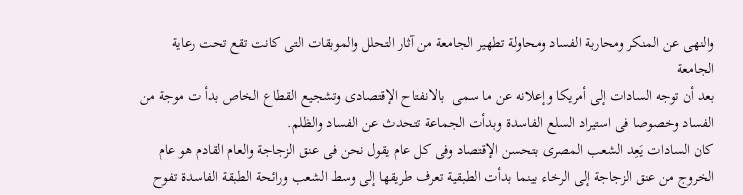والنهى عن المنكر ومحاربة الفساد ومحاولة تطهير الجامعة من آثار التحلل والموبقات التى كانت تقع تحت رعاية الجامعة
بعد أن توجه السادات إلى أمريكا وإعلانه عن ما سمى  بالانفتاح الإقتصادى وتشجيع القطاع الخاص بدأ ت موجة من الفساد وخصوصا فى استيراد السلع الفاسدة وبدأت الجماعة تتحدث عن الفساد والظلم.
كان السادات يَعِد الشعب المصرى بتحسن الإقتصاد وفى كل عام يقول نحن فى عنق الزجاجة والعام القادم هو عام الخروج من عنق الزجاجة إلى الرخاء بينما بدأت الطبقية تعرف طريقها إلى وسط الشعب ورائحة الطبقة الفاسدة تفوح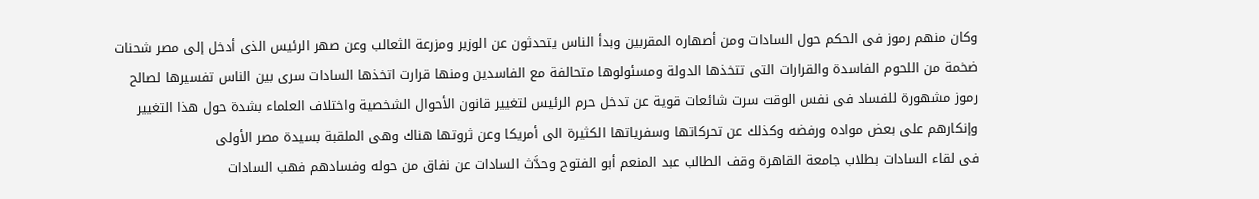وكان منهم رموز فى الحكم حول السادات ومن أصهاره المقربين وبدأ الناس يتحدثون عن الوزير ومزرعة الثعالب وعن صهر الرئيس الذى أدخل إلى مصر شحنات ضخمة من اللحوم الفاسدة والقرارات التى تتخذها الدولة ومسئولوها متحالفة مع الفاسدين ومنها قرارت اتخذها السادات سرى بين الناس تفسيرها لصالح رموز مشهورة للفساد فى نفس الوقت سرت شائعات قوية عن تدخل حرم الرئيس لتغيير قانون الأحوال الشخصية واختلاف العلماء بشدة حول هذا التغيير وإنكارهم على بعض مواده ورفضه وكذلك عن تحركاتها وسفرياتها الكثيرة الى أمريكا وعن ثروتها هناك وهى الملقبة بسيدة مصر الأولى
فى لقاء السادات بطلاب جامعة القاهرة وقف الطالب عبد المنعم أبو الفتوح وحدَّث السادات عن نفاق من حوله وفسادهم فهب السادات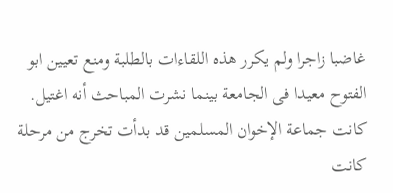غاضبا زاجرا ولم يكرر هذه اللقاءات بالطلبة ومنع تعيين ابو الفتوح معيدا فى الجامعة بينما نشرت المباحث أنه اغتيل.
كانت جماعة الإخوان المسلمين قد بدأت تخرج من مرحلة كانت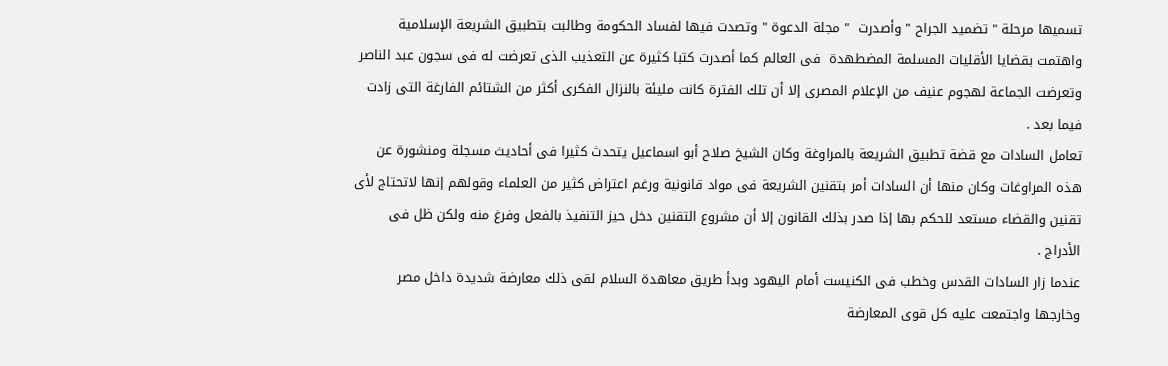تسميها مرحلة " تضميد الجراح " وأصدرت  " مجلة الدعوة " وتصدت فيها لفساد الحكومة وطالبت بتطبيق الشريعة الإسلامية واهتمت بقضايا الأقليات المسلمة المضطهدة  فى العالم كما أصدرت كتبا كثيرة عن التعذيب الذى تعرضت له فى سجون عبد الناصر وتعرضت الجماعة لهجوم عنيف من الإعلام المصرى إلا أن تلك الفترة كانت مليئة بالنزال الفكرى أكثر من الشتائم الفارغة التى زادت فيما بعد .
تعامل السادات مع قضة تطبيق الشريعة بالمراوغة وكان الشيخ صلاح أبو اسماعيل يتحدث كثيرا فى أحاديث مسجلة ومنشورة عن هذه المراوغات وكان منها أن السادات أمر بتقنين الشريعة فى مواد قانونية ورغم اعتراض كثير من العلماء وقولهم إنها لاتحتاج لأى تقنين والقضاء مستعد للحكم بها إذا صدر بذلك القانون إلا أن مشروع التقنين دخل حيز التنفيذ بالفعل وفرغ منه ولكن ظل فى الأدراج .
عندما زار السادات القدس وخطب فى الكنيست أمام اليهود وبدأ طريق معاهدة السلام لقى ذلك معارضة شديدة داخل مصر وخارجها واجتمعت عليه كل قوى المعارضة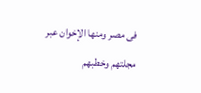فى مصر ومنها الإخوان عبر مجلتهم وخطبهم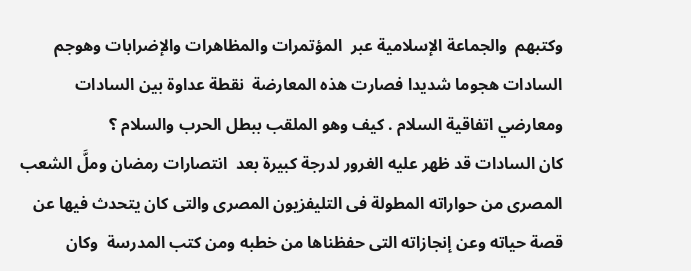وكتبهم  والجماعة الإسلامية عبر  المؤتمرات والمظاهرات والإضرابات وهوجم السادات هجوما شديدا فصارت هذه المعارضة  نقطة عداوة بين السادات ومعارضي اتفاقية السلام . كيف وهو الملقب ببطل الحرب والسلام ؟
كان السادات قد ظهر عليه الغرور لدرجة كبيرة بعد  انتصارات رمضان وملَّ الشعب المصرى من حواراته المطولة فى التليفزيون المصرى والتى كان يتحدث فيها عن قصة حياته وعن إنجازاته التى حفظناها من خطبه ومن كتب المدرسة  وكان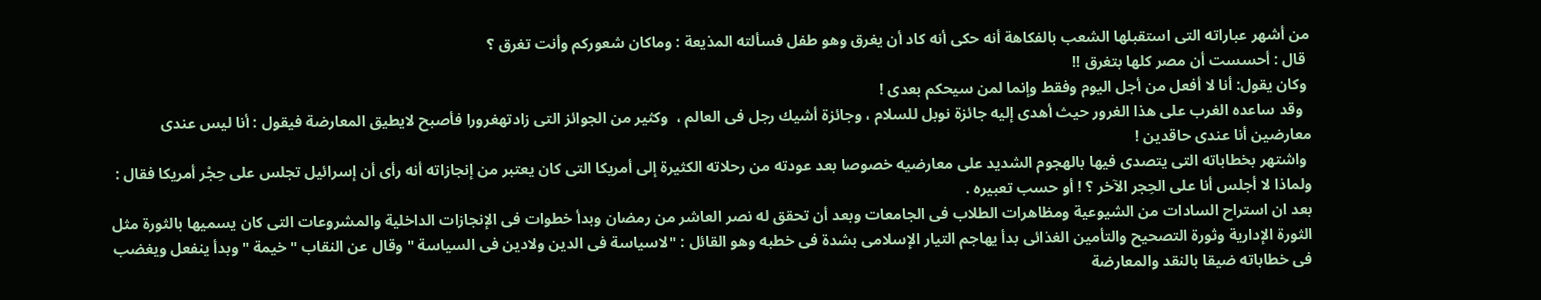من أشهر عباراته التى استقبلها الشعب بالفكاهة أنه حكى أنه كاد أن يغرق وهو طفل فسألته المذيعة : وماكان شعوركم وأنت تغرق ؟
 قال : أحسست أن مصر كلها بتغرق !!
 وكان يقول: أنا لا أفعل من أجل اليوم وفقط وإنما لمن سيحكم بعدى !
  وقد ساعده الغرب على هذا الغرور حيث أهدى إليه جائزة نوبل للسلام ، وجائزة أشيك رجل فى العالم ،  وكثير من الجوائز التى زادتهغرورا فأصبح لايطيق المعارضة فيقول : أنا ليس عندى معارضين أنا عندى حاقدين !
 واشتهر بخطاباته التى يتصدى فيها بالهجوم الشديد على معارضيه خصوصا بعد عودته من رحلاته الكثيرة إلى أمريكا التى كان يعتبر من إنجازاته أنه رأى أن إسرائيل تجلس على حِجْر أمريكا فقال : ولماذا لا أجلس أنا على الحِجر الآخر ؟ ! أو حسب تعبيره .
بعد ان استراح السادات من الشيوعية ومظاهرات الطلاب فى الجامعات وبعد أن تحقق له نصر العاشر من رمضان وبدأ خطوات فى الإنجازات الداخلية والمشروعات التى كان يسميها بالثورة مثل الثورة الإدارية وثورة التصحيح والتأمين الغذائى بدأ يهاجم التيار الإسلامى بشدة فى خطبه وهو القائل : "لاسياسة فى الدين ولادين فى السياسة " وقال عن النقاب " خيمة " وبدأ ينفعل ويغضب  فى خطاباته ضيقا بالنقد والمعارضة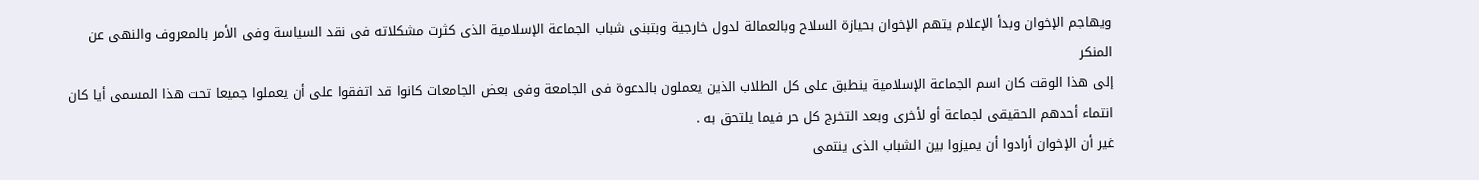ويهاجم الإخوان وبدأ الإعلام يتهم الإخوان بحيازة السلاح وبالعمالة لدول خارجية وبتبنى شباب الجماعة الإسلامية الذى كثرت مشكلاته فى نقد السياسة وفى الأمر بالمعروف والنهى عن المنكر
إلى هذا الوقت كان اسم الجماعة الإسلامية ينطبق على كل الطلاب الذين يعملون بالدعوة فى الجامعة وفى بعض الجامعات كانوا قد اتفقوا على أن يعملوا جميعا تحت هذا المسمى أيا كان انتماء أحدهم الحقيقى لجماعة أو لأخرى وبعد التخرج كل حر فيما يلتحق به .
غير أن الإخوان أرادوا أن يميزوا بين الشباب الذى ينتمى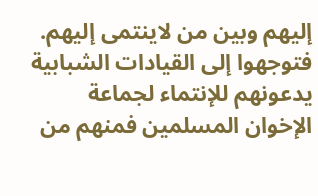إليهم وبين من لاينتمى إليهم.
فتوجهوا إلى القيادات الشبابية  يدعونهم للإنتماء لجماعة الإخوان المسلمين فمنهم من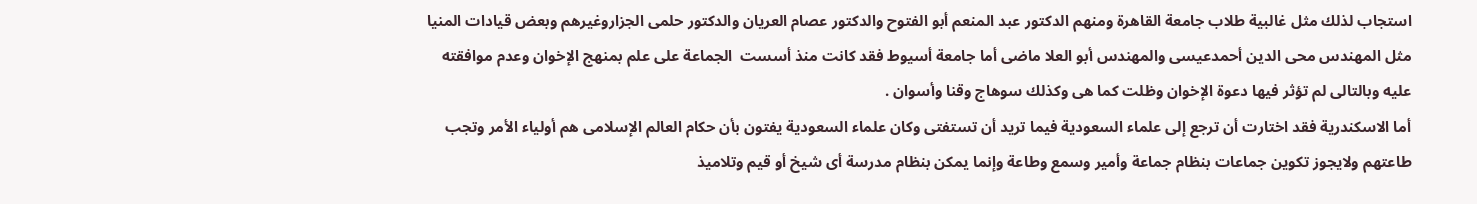استجاب لذلك مثل غالبية طلاب جامعة القاهرة ومنهم الدكتور عبد المنعم أبو الفتوح والدكتور عصام العريان والدكتور حلمى الجزاروغيرهم وبعض قيادات المنيا مثل المهندس محى الدين أحمدعيسى والمهندس أبو العلا ماضى أما جامعة أسيوط فقد كانت منذ أسست  الجماعة على علم بمنهج الإخوان وعدم موافقته  عليه وبالتالى لم تؤثر فيها دعوة الإخوان وظلت كما هى وكذلك سوهاج وقنا وأسوان .
أما الاسكندرية فقد اختارت أن ترجع إلى علماء السعودية فيما تريد أن تستفتى وكان علماء السعودية يفتون بأن حكام العالم الإسلامى هم أولياء الأمر وتجب طاعتهم ولايجوز تكوين جماعات بنظام جماعة وأمير وسمع وطاعة وإنما يمكن بنظام مدرسة أى شيخ أو قيم وتلاميذ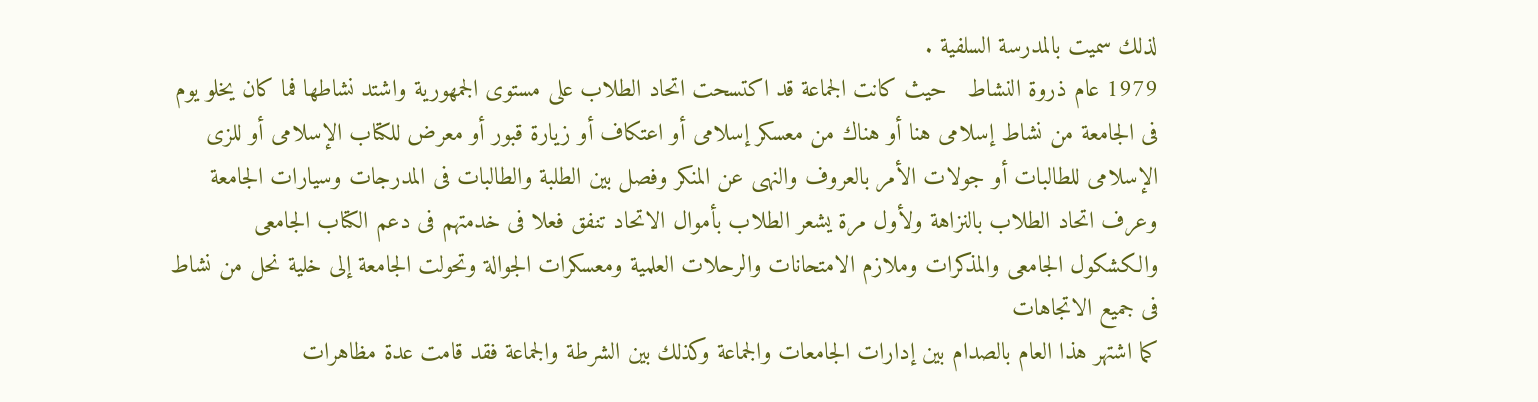لذلك سميت بالمدرسة السلفية .
1979 عام ذروة النشاط   حيث كانت الجماعة قد اكتسحت اتحاد الطلاب على مستوى الجمهورية واشتد نشاطها فما كان يخلو يوم فى الجامعة من نشاط إسلامى هنا أو هناك من معسكر إسلامى أو اعتكاف أو زيارة قبور أو معرض للكتاب الإسلامى أو للزى الإسلامى للطالبات أو جولات الأمر بالعروف والنهى عن المنكر وفصل بين الطلبة والطالبات فى المدرجات وسيارات الجامعة وعرف اتحاد الطلاب بالنزاهة ولأول مرة يشعر الطلاب بأموال الاتحاد تنفق فعلا فى خدمتهم فى دعم الكتاب الجامعى والكشكول الجامعى والمذكرات وملازم الامتحانات والرحلات العلمية ومعسكرات الجوالة وتحولت الجامعة إلى خلية نحل من نشاط فى جميع الاتجاهات
كما اشتهر هذا العام بالصدام بين إدارات الجامعات والجماعة وكذلك بين الشرطة والجماعة فقد قامت عدة مظاهرات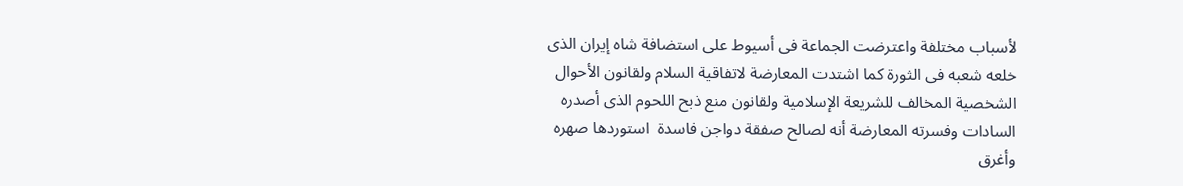لأسباب مختلفة واعترضت الجماعة فى أسيوط على استضافة شاه إيران الذى خلعه شعبه فى الثورة كما اشتدت المعارضة لاتفاقية السلام ولقانون الأحوال الشخصية المخالف للشريعة الإسلامية ولقانون منع ذبح اللحوم الذى أصدره السادات وفسرته المعارضة أنه لصالح صفقة دواجن فاسدة  استوردها صهره وأغرق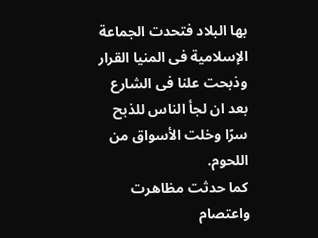بها البلاد فتحدت الجماعة الإسلامية فى المنيا القرار وذبحت علنا فى الشارع بعد ان لجأ الناس للذبح سرًا وخلت الأسواق من اللحوم.
كما حدثت مظاهرت واعتصام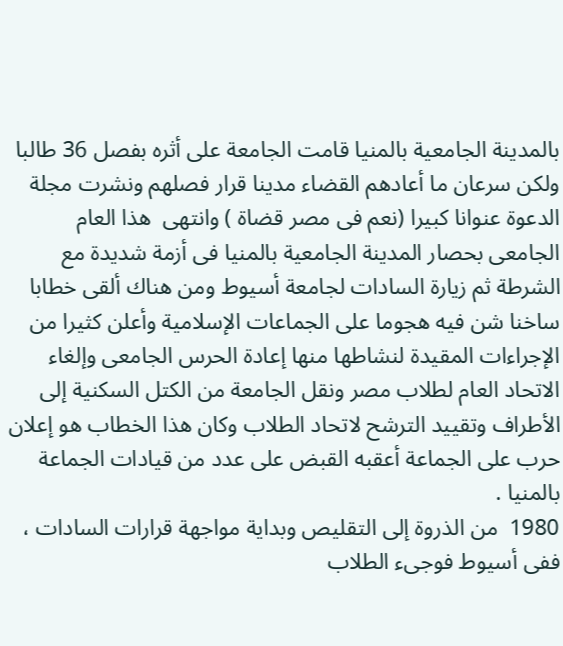بالمدينة الجامعية بالمنيا قامت الجامعة على أثره بفصل 36 طالبا ولكن سرعان ما أعادهم القضاء مدينا قرار فصلهم ونشرت مجلة الدعوة عنوانا كبيرا (نعم فى مصر قضاة ) وانتهى  هذا العام الجامعى بحصار المدينة الجامعية بالمنيا فى أزمة شديدة مع الشرطة ثم زيارة السادات لجامعة أسيوط ومن هناك ألقى خطابا ساخنا شن فيه هجوما على الجماعات الإسلامية وأعلن كثيرا من الإجراءات المقيدة لنشاطها منها إعادة الحرس الجامعى وإلغاء الاتحاد العام لطلاب مصر ونقل الجامعة من الكتل السكنية إلى الأطراف وتقييد الترشح لاتحاد الطلاب وكان هذا الخطاب هو إعلان حرب على الجماعة أعقبه القبض على عدد من قيادات الجماعة بالمنيا .
1980  من الذروة إلى التقليص وبداية مواجهة قرارات السادات ، ففى أسيوط فوجىء الطلاب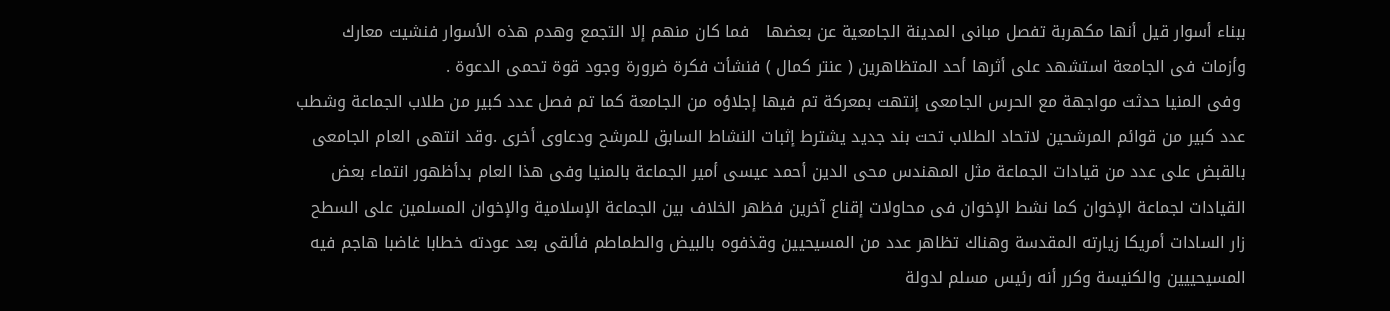ببناء أسوار قيل أنها مكهربة تفصل مبانى المدينة الجامعية عن بعضها   فما كان منهم إلا التجمع وهدم هذه الأسوار فنشيت معارك وأزمات فى الجامعة استشهد على أثرها أحد المتظاهرين ( عنتر كمال ) فنشأت فكرة ضرورة وجود قوة تحمى الدعوة .
 وفى المنيا حدثت مواجهة مع الحرس الجامعى إنتهت بمعركة تم فيها إجلاؤه من الجامعة كما تم فصل عدد كبير من طلاب الجماعة وشطب عدد كبير من قوائم المرشحين لاتحاد الطلاب تحت بند جديد يشترط إثبات النشاط السابق للمرشح ودعاوى أخرى .وقد انتهى العام الجامعى بالقبض على عدد من قيادات الجماعة مثل المهندس محى الدين أحمد عيسى أمير الجماعة بالمنيا وفى هذا العام بدأظهور انتماء بعض القيادات لجماعة الإخوان كما نشط الإخوان فى محاولات إقناع آخرين فظهر الخلاف بين الجماعة الإسلامية والإخوان المسلمين على السطح
زار السادات أمريكا زيارته المقدسة وهناك تظاهر عدد من المسيحيين وقذفوه بالبيض والطماطم فألقى بعد عودته خطابا غاضبا هاجم فيه المسيحييين والكنيسة وكرر أنه رئيس مسلم لدولة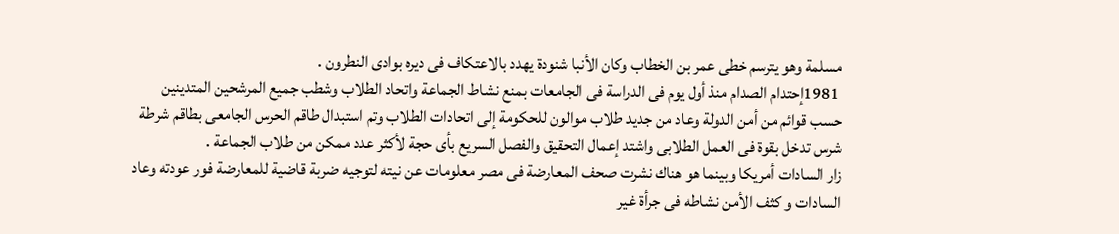مسلمة وهو يترسم خطى عمر بن الخطاب وكان الأنبا شنودة يهدد بالاعتكاف فى ديره بوادى النطرون .
 1981إحتدام الصدام منذ أول يوم فى الدراسة فى الجامعات بمنع نشاط الجماعة واتحاد الطلاب وشطب جميع المرشحين المتدينين حسب قوائم من أمن الدولة وعاد من جديد طلاب موالون للحكومة إلى اتحادات الطلاب وتم استبدال طاقم الحرس الجامعى بطاقم شرطة شرس تدخل بقوة فى العمل الطلابى واشتد إعمال التحقيق والفصل السريع بأى حجة لأكثر عدد ممكن من طلاب الجماعة .
زار السادات أمريكا وبينما هو هناك نشرت صحف المعارضة فى مصر معلومات عن نيته لتوجيه ضربة قاضية للمعارضة فور عودته وعاد السادات و كثف الأمن نشاطه فى جرأة غير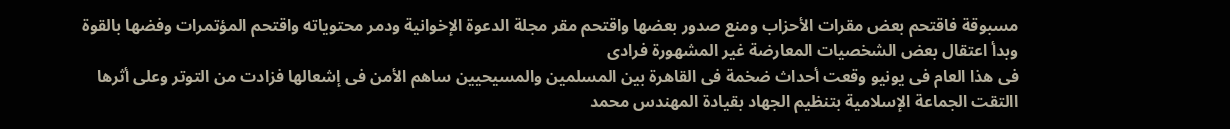مسبوقة فاقتحم بعض مقرات الأحزاب ومنع صدور بعضها واقتحم مقر مجلة الدعوة الإخوانية ودمر محتوياته واقتحم المؤتمرات وفضها بالقوة وبدأ اعتقال بعض الشخصيات المعارضة غير المشهورة فرادى
فى هذا العام فى يونيو وقعت أحداث ضخمة فى القاهرة بين المسلمين والمسيحيين ساهم الأمن فى إشعالها فزادت من التوتر وعلى أثرها االتقت الجماعة الإسلامية بتنظيم الجهاد بقيادة المهندس محمد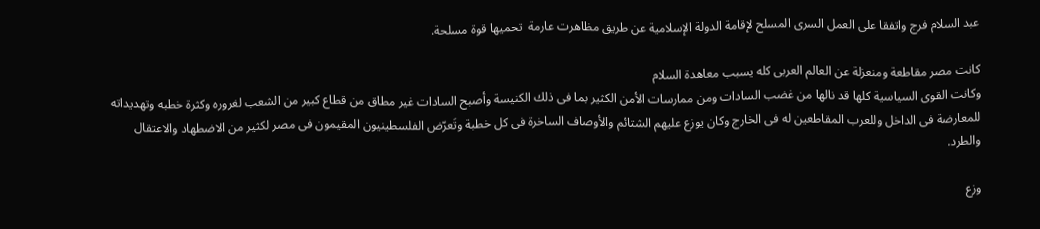عبد السلام فرج واتفقا على العمل السرى المسلح لإقامة الدولة الإسلامية عن طريق مظاهرت عارمة  تحميها قوة مسلحة.

كانت مصر مقاطعة ومنعزلة عن العالم العربى كله يسبب معاهدة السلام
وكانت القوى السياسية كلها قد نالها من غضب السادات ومن ممارسات الأمن الكثير بما فى ذلك الكنيسة وأصبح السادات غير مطاق من قطاع كبير من الشعب لغروره وكثرة خطبه وتهديداته للمعارضة فى الداخل وللعرب المقاطعين له فى الخارج وكان يوزع عليهم الشتائم والأوصاف الساخرة فى كل خطبة وتَعرّض الفلسطينيون المقيمون فى مصر لكثير من الاضطهاد والاعتقال والطرد.

وزع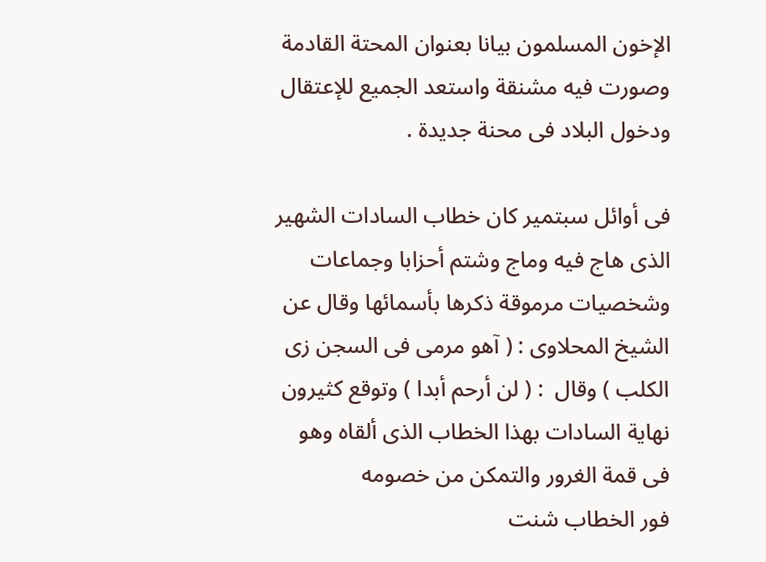الإخون المسلمون بيانا بعنوان المحتة القادمة  وصورت فيه مشنقة واستعد الجميع للإعتقال ودخول البلاد فى محنة جديدة .

فى أوائل سبتمير كان خطاب السادات الشهير الذى هاج فيه وماج وشتم أحزابا وجماعات وشخصيات مرموقة ذكرها بأسمائها وقال عن الشيخ المحلاوى : ( آهو مرمى فى السجن زى الكلب ) وقال  : ( لن أرحم أبدا ) وتوقع كثيرون نهاية السادات بهذا الخطاب الذى ألقاه وهو فى قمة الغرور والتمكن من خصومه
فور الخطاب شنت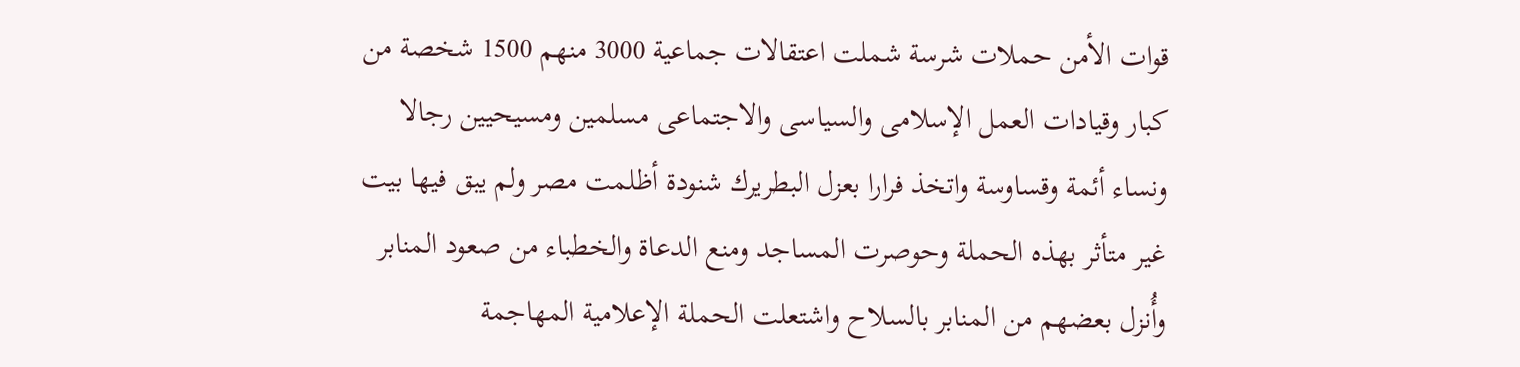قوات الأمن حملات شرسة شملت اعتقالات جماعية 3000 منهم 1500 شخصة من كبار وقيادات العمل الإسلامى والسياسى والاجتماعى مسلمين ومسيحيين رجالا ونساء أئمة وقساوسة واتخذ فرارا بعزل البطريرك شنودة أظلمت مصر ولم يبق فيها بيت غير متأثر بهذه الحملة وحوصرت المساجد ومنع الدعاة والخطباء من صعود المنابر وأُنزل بعضهم من المنابر بالسلاح واشتعلت الحملة الإعلامية المهاجمة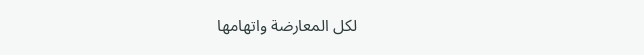لكل المعارضة واتهامها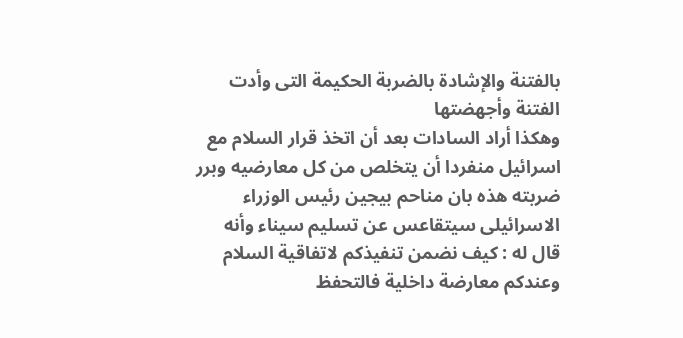بالفتنة والإشادة بالضربة الحكيمة التى وأدت الفتنة وأجهضتها
وهكذا أراد السادات بعد أن اتخذ قرار السلام مع اسرائيل منفردا أن يتخلص من كل معارضيه وبرر ضربته هذه بان مناحم بيجين رئيس الوزراء الاسرائيلى سيتقاعس عن تسليم سيناء وأنه قال له : كيف نضمن تنفيذكم لاتفاقية السلام وعندكم معارضة داخلية فالتحفظ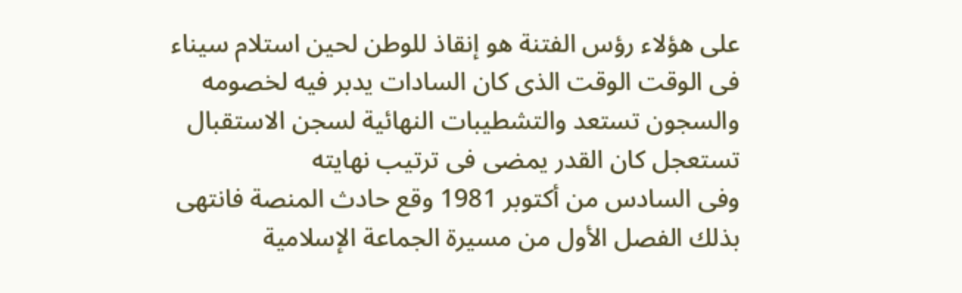على هؤلاء رؤس الفتنة هو إنقاذ للوطن لحين استلام سيناء
فى الوقت الوقت الذى كان السادات يدبر فيه لخصومه والسجون تستعد والتشطيبات النهائية لسجن الاستقبال تستعجل كان القدر يمضى فى ترتيب نهايته
وفى السادس من أكتوبر 1981 وقع حادث المنصة فانتهى بذلك الفصل الأول من مسيرة الجماعة الإسلامية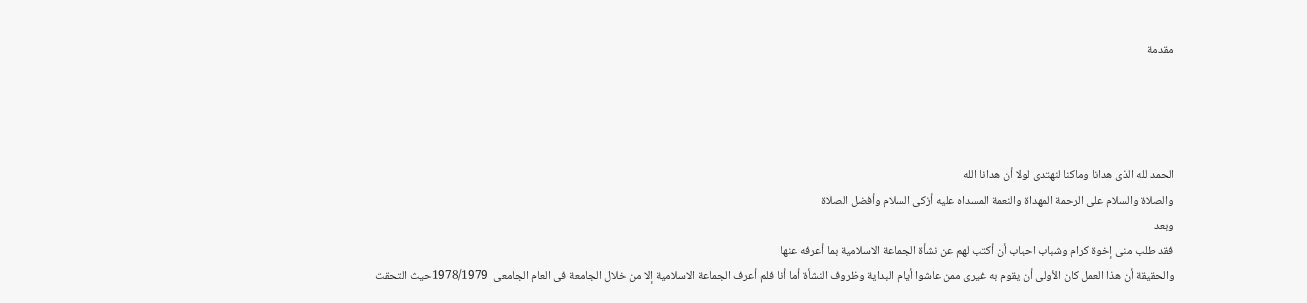مقدمة




الحمد لله الذى هدانا وماكنا لنهتدى لولا أن هدانا الله
والصلاة والسلام على الرحمة المهداة والنعمة المسداه عليه أزكى السلام وأفضل الصلاة
وبعد
فقد طلب منى إخوة كرام وشباب احباب أن أكتب لهم عن نشأة الجماعة الاسلامية بما أعرفه عنها
والحقيقة أن هذا العمل كان الأولى أن يقوم به غيرى ممن عاشوا أيام البداية وظروف النشأة أما أنا فلم أعرف الجماعة الاسلامية إلا من خلال الجامعة فى العام الجامعى  1978/1979حيث التحقت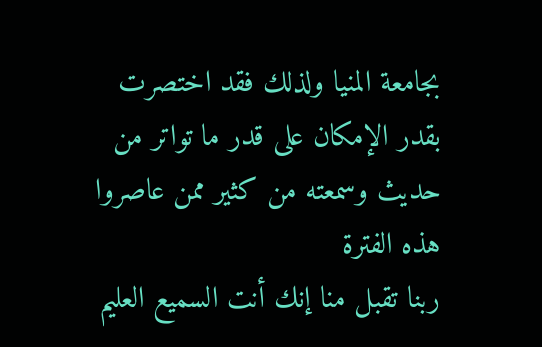بجامعة المنيا ولذلك فقد اختصرت بقدر الإمكان على قدر ما تواتر من حديث وسمعته من كثير ممن عاصروا هذه الفترة
ربنا تقبل منا إنك أنت السميع العليم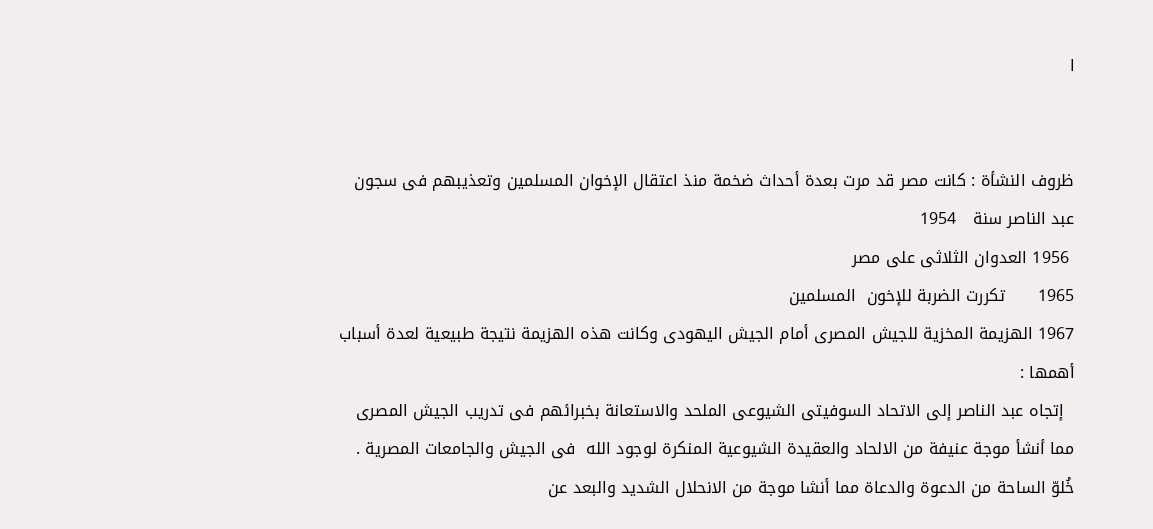ا


ظروف النشأة : كانت مصر قد مرت بعدة أحداث ضخمة منذ اعتقال الإخوان المسلمين وتعذيبهم فى سجون عبد الناصر سنة   1954
 1956 العدوان الثلاثى على مصر
1965      تكررت الضربة للإخون  المسلمين
1967 الهزيمة المخزية للجيش المصرى أمام الجيش اليهودى وكانت هذه الهزيمة نتيجة طبيعية لعدة أسباب أهمها :
  إتجاه عبد الناصر إلى الاتحاد السوفيتى الشيوعى الملحد والاستعانة بخبرائهم فى تدريب الجيش المصرى مما أنشأ موجة عنيفة من الالحاد والعقيدة الشيوعية المنكرة لوجود الله  فى الجيش والجامعات المصرية .
خُلوّ الساحة من الدعوة والدعاة مما أنشا موجة من الانحلال الشديد والبعد عن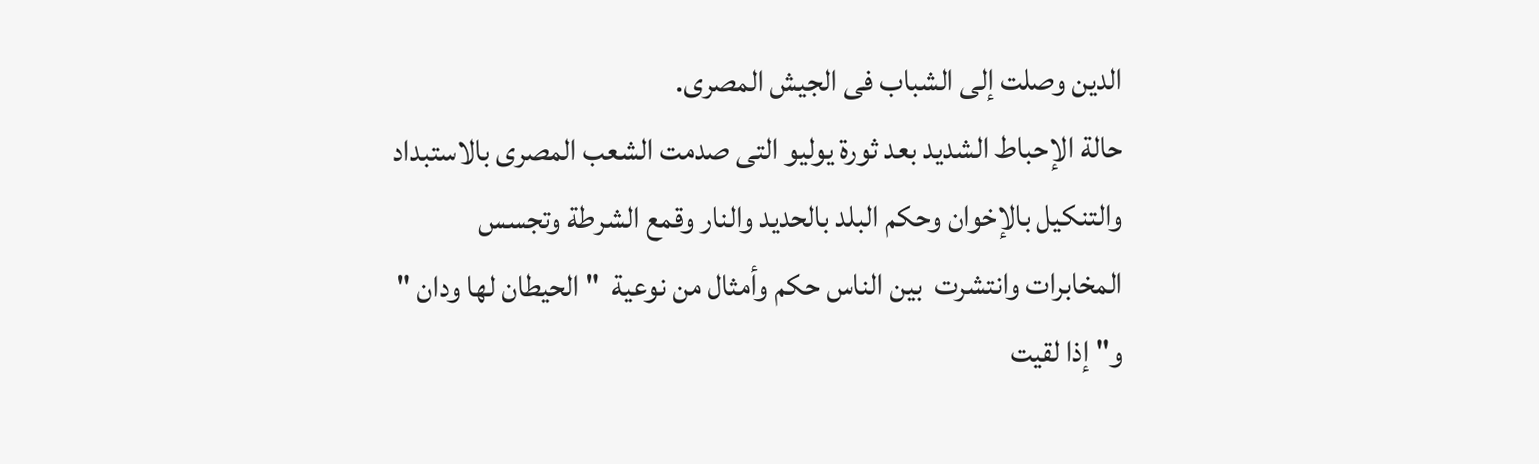الدين وصلت إلى الشباب فى الجيش المصرى.
حالة الإحباط الشديد بعد ثورة يوليو التى صدمت الشعب المصرى بالاستبداد والتنكيل بالإخوان وحكم البلد بالحديد والنار وقمع الشرطة وتجسس المخابرات وانتشرت  بين الناس حكم وأمثال من نوعية  " الحيطان لها ودان " و" إذا لقيت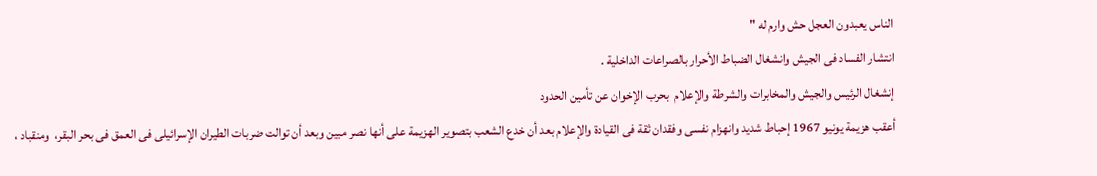الناس يعبدون العجل حش وارم له "
انتشار الفساد فى الجيش وانشغال الضباط الأحرار بالصراعات الداخلية .
إنشغال الرئيس والجيش والمخابرات والشرطة والإعلام  بحرب الإخوان عن تأمين الحدود
أعقب هزيمة يونيو 1967 إحباط شديد وانهزام نفسى وفقدان ثقة فى القيادة والإعلام بعد أن خدع الشعب بتصوير الهزيمة على أنها نصر مبين وبعد أن توالت ضربات الطيران الإسرائيلى فى العمق فى بحر البقر،  ومنقباد ،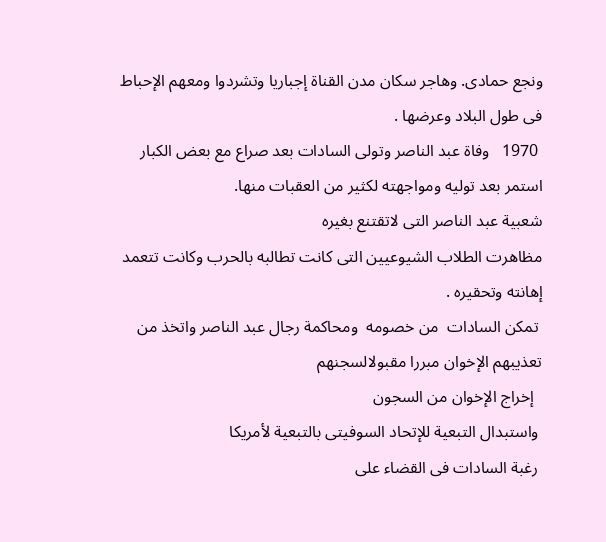ونجع حمادى. وهاجر سكان مدن القناة إجباريا وتشردوا ومعهم الإحباط  فى طول البلاد وعرضها .
 1970   وفاة عبد الناصر وتولى السادات بعد صراع مع بعض الكبار استمر بعد توليه ومواجهته لكثير من العقبات منها.
شعبية عبد الناصر التى لاتقتنع بغيره
مظاهرت الطلاب الشيوعيين التى كانت تطالبه بالحرب وكانت تتعمد إهانته وتحقيره .
 تمكن السادات  من خصومه  ومحاكمة رجال عبد الناصر واتخذ من تعذيبهم الإخوان مبررا مقبولالسجنهم
  إخراج الإخوان من السجون
 واستبدال التبعية للإتحاد السوفيتى بالتبعية لأمريكا
 رغبة السادات فى القضاء على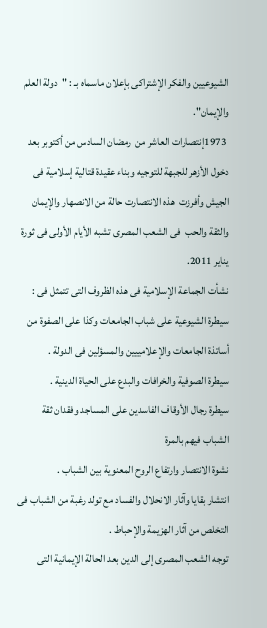الشيوعيين والفكر الإشتراكى بإعلان ماسماه بـ : "دولة العلم والإيمان".
 1973إنتصارات العاشر من  رمضان السادس من أكتوبر بعد دخول الأزهر للجبهة للتوجيه وبناء عقيدة قتالية إسلامية فى الجيش وأفرزت  هذه الانتصارت حالة من الانصهار والإيمان والثقة والحب  فى الشعب المصرى تشبه الأيام الأولى فى ثورة يناير 2011.
نشأت الجماعة الإسلامية فى هذه الظروف التى تتمثل فى :
سيطرة الشيوعية على شباب الجامعات وكذا على الصفوة من أساتذة الجامعات والإعلامييين والمسؤلين فى الدولة .
سيطرة الصوفية والخرافات والبدع على الحياة الدينية .
سيطرة رجال الأوقاف الفاسدين على المساجد وفقدان ثقة الشباب فيهم بالمرة
نشوة الانتصار وارتفاع الروح المعنوية بين الشباب .
انتشار بقايا وآثار الانحلال والفساد مع تولد رغبة من الشباب فى التخلص من آثار الهزيمة والإحباط .
توجه الشعب المصرى إلى الدين بعد الحالة الإيمانية التى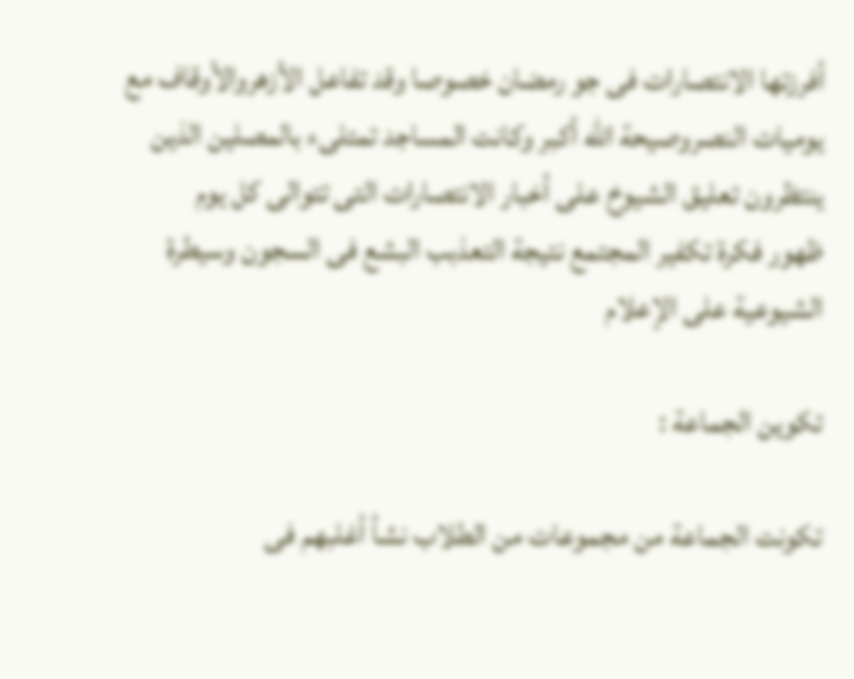أفرزتها الانتصارات فى جو رمضان خصوصا وقد تفاعل الأزهروالأوقاف مع يوميات النصروصيحة الله أكبر وكانت المساجد تمتلىء بالمصلين الذين ينتظرون تعليق الشيوخ على أخبار الانتصارات التى تتوالى كل يوم
ظهور فكرة تكفير المجتمع نتيجة التعذبب البشع فى السجون وسيطرة الشيوعية على الإعلام

تكوين الجماعة :

تكونت الجماعة من مجموعات من الطلاب نشأ أغلبهم فى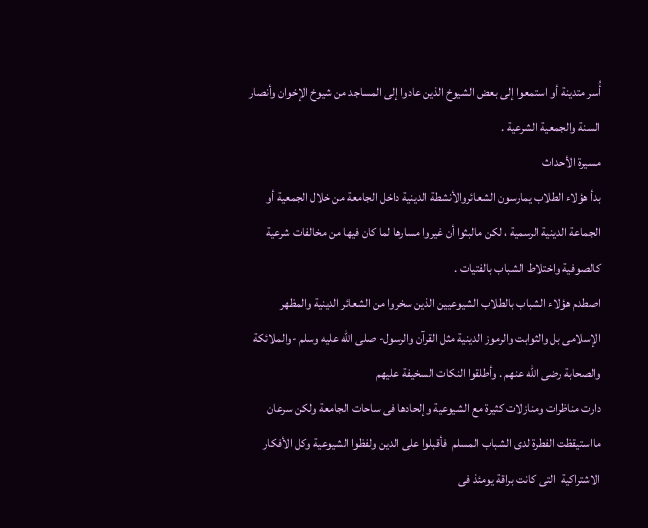أُسر متدينة أو استمعوا إلى بعض الشيوخ الذين عادوا إلى المساجد من شيوخ الإخوان وأنصار السنة والجمعية الشرعية .
مسيرة الأحداث
بدأ هؤلاء الطلاب يمارسون الشعائروالأنشطة الدينية داخل الجامعة من خلال الجمعية أو الجماعة الدينية الرسمية ، لكن مالبثوا أن غيروا مسارها لما كان فيها من مخالفات شرعية  كالصوفية واختلاط الشباب بالفتيات .
اصطدم هؤلاء الشباب بالطلاب الشيوعيين الذين سخروا من الشعائر الدينية والمظهر الإسلامى بل والثوابت والرموز الدينية مثل القرآن والرسول- صلى الله عليه وسلم -والملائكة والصحابة رضى الله عنهم . وأطلقوا النكات السخيفة عليهم
دارت مناظرات ومنازلات كثيرة مع الشيوعية وإلحادها فى ساحات الجامعة ولكن سرعان مااستيقظت الفطرة لدى الشباب المسلم  فأقبلوا على الدين ولفظوا الشيوعية وكل الأفكار الاشتراكية  التى كانت براقة يومئذ فى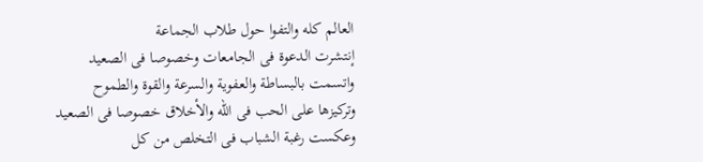العالم كله والتفوا حول طلاب الجماعة
إنتشرت الدعوة فى الجامعات وخصوصا فى الصعيد واتسمت بالبساطة والعفوية والسرعة والقوة والطموح وتركيزها على الحب فى الله والأخلاق خصوصا فى الصعيد وعكست رغبة الشباب فى التخلص من كل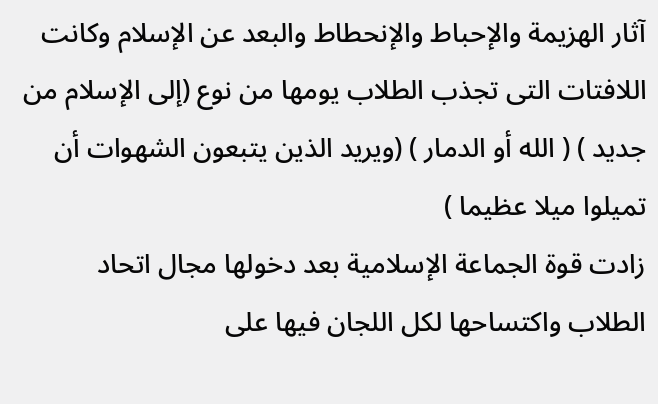آثار الهزيمة والإحباط والإنحطاط والبعد عن الإسلام وكانت اللافتات التى تجذب الطلاب يومها من نوع (إلى الإسلام من جديد ) ( الله أو الدمار ) (ويريد الذين يتبعون الشهوات أن تميلوا ميلا عظيما )
زادت قوة الجماعة الإسلامية بعد دخولها مجال اتحاد الطلاب واكتساحها لكل اللجان فيها على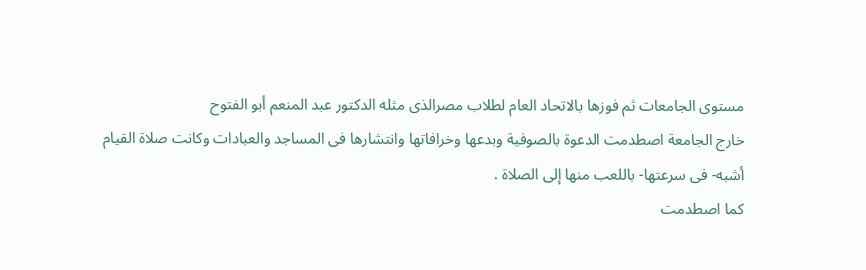مستوى الجامعات ثم فوزها بالاتحاد العام لطلاب مصرالذى مثله الدكتور عبد المنعم أبو الفتوح
خارج الجامعة اصطدمت الدعوة بالصوفية وبدعها وخرافاتها وانتشارها فى المساجد والعبادات وكانت صلاة القيام أشبه- فى سرعتها- باللعب منها إلى الصلاة .
كما اصطدمت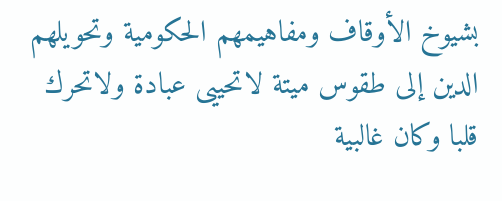بشيوخ الأوقاف ومفاهيمهم الحكومية وتحويلهم الدين إلى طقوس ميتة لاتحييى عبادة ولاتحرك قلبا وكان غالبية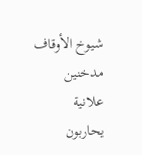شيوخ الأوقاف مدخنين علانية يحاربون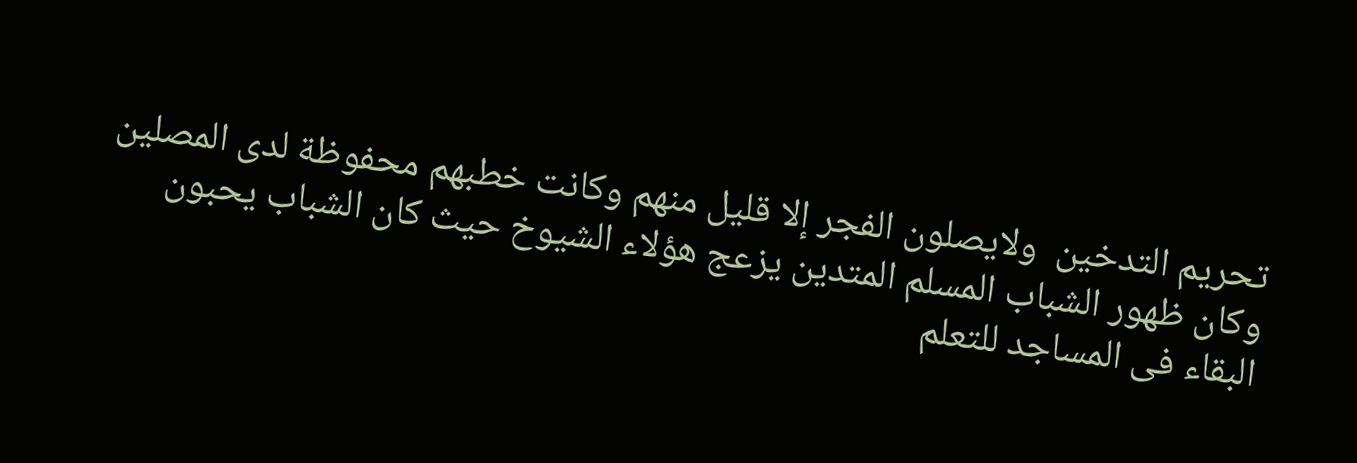تحريم التدخين  ولايصلون الفجر إلا قليل منهم وكانت خطبهم محفوظة لدى المصلين وكان ظهور الشباب المسلم المتدين يزعج هؤلاء الشيوخ حيث كان الشباب يحبون البقاء فى المساجد للتعلم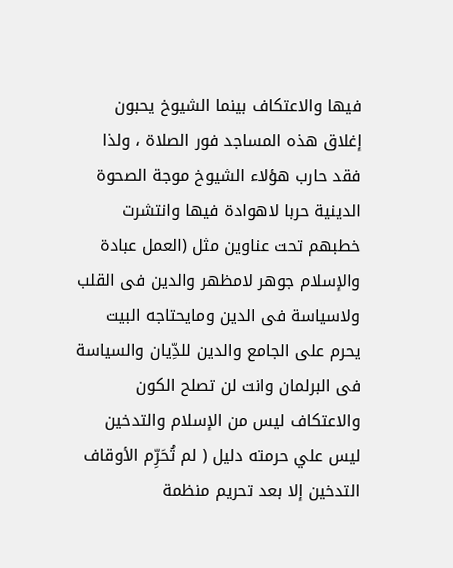فيها والاعتكاف بينما الشيوخ يحبون إغلاق هذه المساجد فور الصلاة ، ولذا فقد حارب هؤلاء الشيوخ موجة الصحوة الدينية حربا لاهوادة فيها وانتشرت خطبهم تحت عناوين مثل (العمل عبادة والإسلام جوهر لامظهر والدين فى القلب ولاسياسة فى الدين ومايحتاجه البيت يحرم على الجامع والدين للدِّيان والسياسة فى البرلمان وانت لن تصلح الكون والاعتكاف ليس من الإسلام والتدخين ليس علي حرمته دليل ( لم تُحَرِّم الأوقاف التدخين إلا بعد تحريم منظمة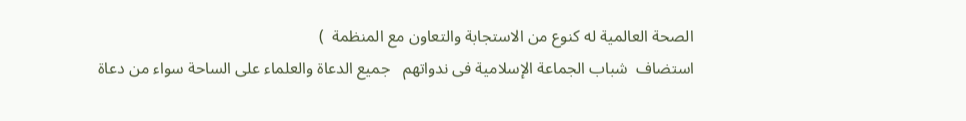الصحة العالمية له كنوع من الاستجابة والتعاون مع المنظمة  )
استضاف  شباب الجماعة الإسلامية فى ندواتهم   جميع الدعاة والعلماء على الساحة سواء من دعاة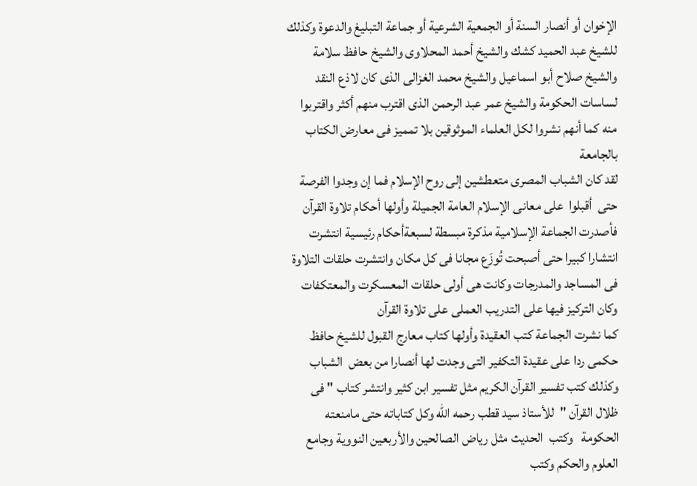الإخوان أو أنصار السنة أو الجمعية الشرعية أو جماعة التبليغ والدعوة وكذلك للشيخ عبد الحميد كشك والشيخ أحمد المحلاوى والشيخ حافظ سلامة والشيخ صلاح أبو اسماعيل والشيخ محمد الغزالى الذى كان لاذع النقد لساسات الحكومة والشيخ عمر عبد الرحمن الذى اقترب منهم أكثر واقتربوا منه كما أنهم نشروا لكل العلماء الموثوقين بلا تمميز فى معارض الكتاب بالجامعة
لقد كان الشباب المصرى متعطشين إلى روح الإسلام فما إن وجدوا الفرصة حتى  أقبلوا  على معانى الإسلام العامة الجميلة وأولها أحكام تلاوة القرآن فأصدرت الجماعة الإسلامية مذكرة مبسطة لسبعةأحكام رئيسية انتشرت انتشارا كبيرا حتى أصبحت تُوزَع مجانا فى كل مكان وانتشرت حلقات التلاوة فى المساجد والمدرجات وكانت هى أولى حلقات المعسكرت والمعتكفات وكان التركيز فيها على التدريب العملى على تلاوة القرآن
كما نشرت الجماعة كتب العقيدة وأولها كتاب معارج القبول للشيخ حافظ حكمى ردا على عقيدة التكفير التى وجدت لها أنصارا من بعض  الشباب وكذلك كتب تفسير القرآن الكريم مثل تفسير ابن كثير وانتشر كتاب " فى ظلال القرآن "  للأستاذ سيد قطب رحمه الله وكل كتاباته حتى مامنعته الحكومة   وكتب  الحديث مثل رياض الصالحين والأربعين النووية وجامع العلوم والحكم وكتب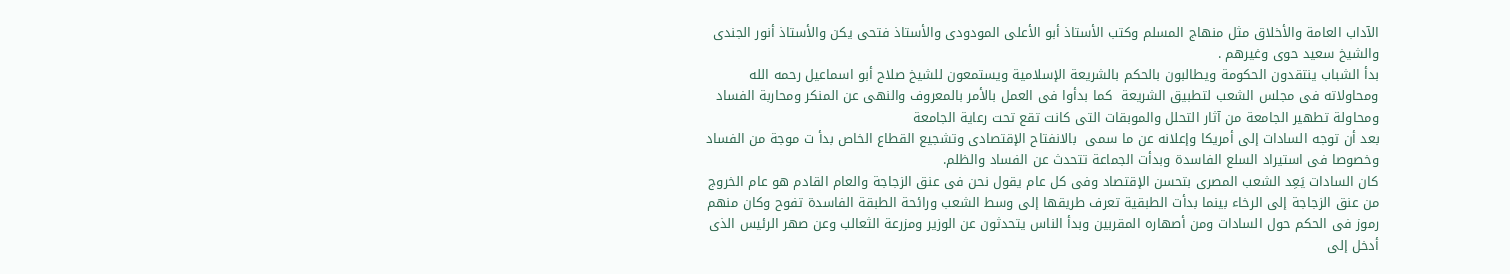الآداب العامة والأخلاق مثل منهاج المسلم وكتب الأستاذ أبو الأعلى المودودى والأستاذ فتحى يكن والأستاذ أنور الجندى والشيخ سعيد حوى وغيرهم .
بدأ الشباب ينتقدون الحكومة ويطالبون بالحكم بالشريعة الإسلامية ويستمعون للشيخ صلاح أبو اسماعيل رحمه الله ومحاولاته فى مجلس الشعب لتطبيق الشريعة  كما بدأوا فى العمل بالأمر بالمعروف والنهى عن المنكر ومحاربة الفساد ومحاولة تطهير الجامعة من آثار التحلل والموبقات التى كانت تقع تحت رعاية الجامعة
بعد أن توجه السادات إلى أمريكا وإعلانه عن ما سمى  بالانفتاح الإقتصادى وتشجيع القطاع الخاص بدأ ت موجة من الفساد وخصوصا فى استيراد السلع الفاسدة وبدأت الجماعة تتحدث عن الفساد والظلم.
كان السادات يَعِد الشعب المصرى بتحسن الإقتصاد وفى كل عام يقول نحن فى عنق الزجاجة والعام القادم هو عام الخروج من عنق الزجاجة إلى الرخاء بينما بدأت الطبقية تعرف طريقها إلى وسط الشعب ورائحة الطبقة الفاسدة تفوح وكان منهم رموز فى الحكم حول السادات ومن أصهاره المقربين وبدأ الناس يتحدثون عن الوزير ومزرعة الثعالب وعن صهر الرئيس الذى أدخل إلى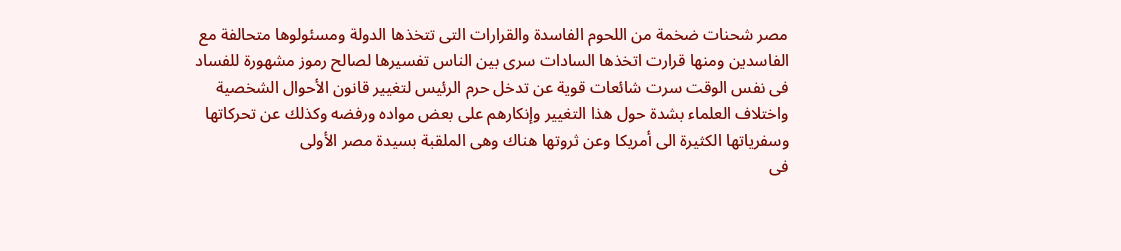مصر شحنات ضخمة من اللحوم الفاسدة والقرارات التى تتخذها الدولة ومسئولوها متحالفة مع الفاسدين ومنها قرارت اتخذها السادات سرى بين الناس تفسيرها لصالح رموز مشهورة للفساد فى نفس الوقت سرت شائعات قوية عن تدخل حرم الرئيس لتغيير قانون الأحوال الشخصية واختلاف العلماء بشدة حول هذا التغيير وإنكارهم على بعض مواده ورفضه وكذلك عن تحركاتها وسفرياتها الكثيرة الى أمريكا وعن ثروتها هناك وهى الملقبة بسيدة مصر الأولى
فى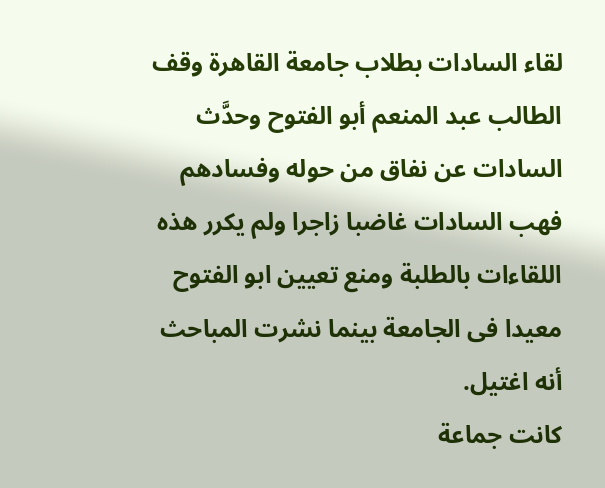لقاء السادات بطلاب جامعة القاهرة وقف الطالب عبد المنعم أبو الفتوح وحدَّث السادات عن نفاق من حوله وفسادهم فهب السادات غاضبا زاجرا ولم يكرر هذه اللقاءات بالطلبة ومنع تعيين ابو الفتوح معيدا فى الجامعة بينما نشرت المباحث أنه اغتيل.
كانت جماعة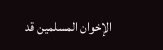الإخوان المسلمين قد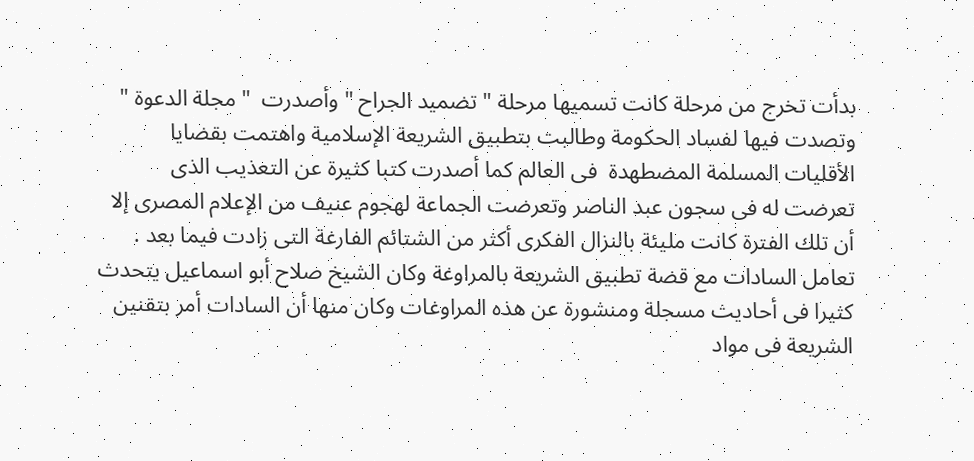بدأت تخرج من مرحلة كانت تسميها مرحلة " تضميد الجراح " وأصدرت  " مجلة الدعوة " وتصدت فيها لفساد الحكومة وطالبت بتطبيق الشريعة الإسلامية واهتمت بقضايا الأقليات المسلمة المضطهدة  فى العالم كما أصدرت كتبا كثيرة عن التعذيب الذى تعرضت له فى سجون عبد الناصر وتعرضت الجماعة لهجوم عنيف من الإعلام المصرى إلا أن تلك الفترة كانت مليئة بالنزال الفكرى أكثر من الشتائم الفارغة التى زادت فيما بعد .
تعامل السادات مع قضة تطبيق الشريعة بالمراوغة وكان الشيخ صلاح أبو اسماعيل يتحدث كثيرا فى أحاديث مسجلة ومنشورة عن هذه المراوغات وكان منها أن السادات أمر بتقنين الشريعة فى مواد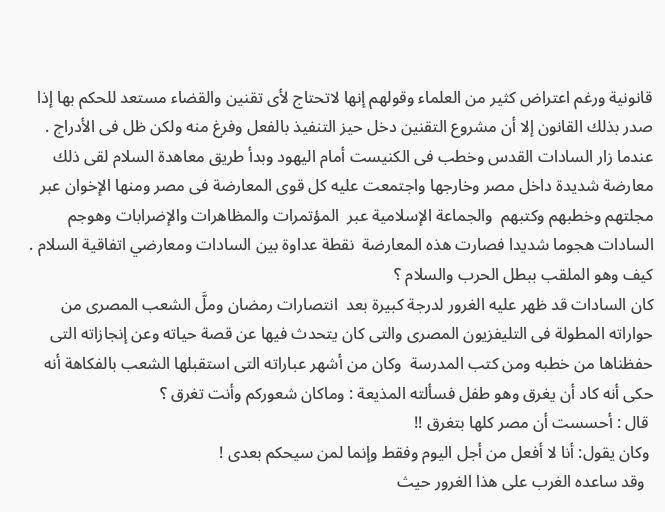قانونية ورغم اعتراض كثير من العلماء وقولهم إنها لاتحتاج لأى تقنين والقضاء مستعد للحكم بها إذا صدر بذلك القانون إلا أن مشروع التقنين دخل حيز التنفيذ بالفعل وفرغ منه ولكن ظل فى الأدراج .
عندما زار السادات القدس وخطب فى الكنيست أمام اليهود وبدأ طريق معاهدة السلام لقى ذلك معارضة شديدة داخل مصر وخارجها واجتمعت عليه كل قوى المعارضة فى مصر ومنها الإخوان عبر مجلتهم وخطبهم وكتبهم  والجماعة الإسلامية عبر  المؤتمرات والمظاهرات والإضرابات وهوجم السادات هجوما شديدا فصارت هذه المعارضة  نقطة عداوة بين السادات ومعارضي اتفاقية السلام . كيف وهو الملقب ببطل الحرب والسلام ؟
كان السادات قد ظهر عليه الغرور لدرجة كبيرة بعد  انتصارات رمضان وملَّ الشعب المصرى من حواراته المطولة فى التليفزيون المصرى والتى كان يتحدث فيها عن قصة حياته وعن إنجازاته التى حفظناها من خطبه ومن كتب المدرسة  وكان من أشهر عباراته التى استقبلها الشعب بالفكاهة أنه حكى أنه كاد أن يغرق وهو طفل فسألته المذيعة : وماكان شعوركم وأنت تغرق ؟
 قال : أحسست أن مصر كلها بتغرق !!
 وكان يقول: أنا لا أفعل من أجل اليوم وفقط وإنما لمن سيحكم بعدى !
  وقد ساعده الغرب على هذا الغرور حيث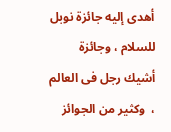أهدى إليه جائزة نوبل للسلام ، وجائزة أشيك رجل فى العالم ،  وكثير من الجوائز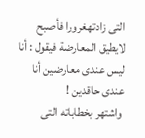التى زادتهغرورا فأصبح لايطيق المعارضة فيقول : أنا ليس عندى معارضين أنا عندى حاقدين !
 واشتهر بخطاباته التى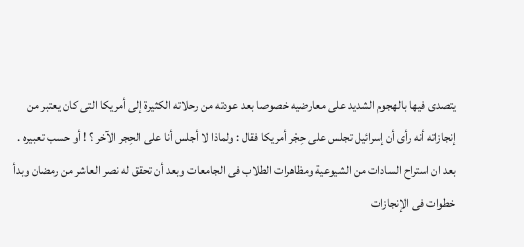يتصدى فيها بالهجوم الشديد على معارضيه خصوصا بعد عودته من رحلاته الكثيرة إلى أمريكا التى كان يعتبر من إنجازاته أنه رأى أن إسرائيل تجلس على حِجْر أمريكا فقال : ولماذا لا أجلس أنا على الحِجر الآخر ؟ ! أو حسب تعبيره .
بعد ان استراح السادات من الشيوعية ومظاهرات الطلاب فى الجامعات وبعد أن تحقق له نصر العاشر من رمضان وبدأ خطوات فى الإنجازات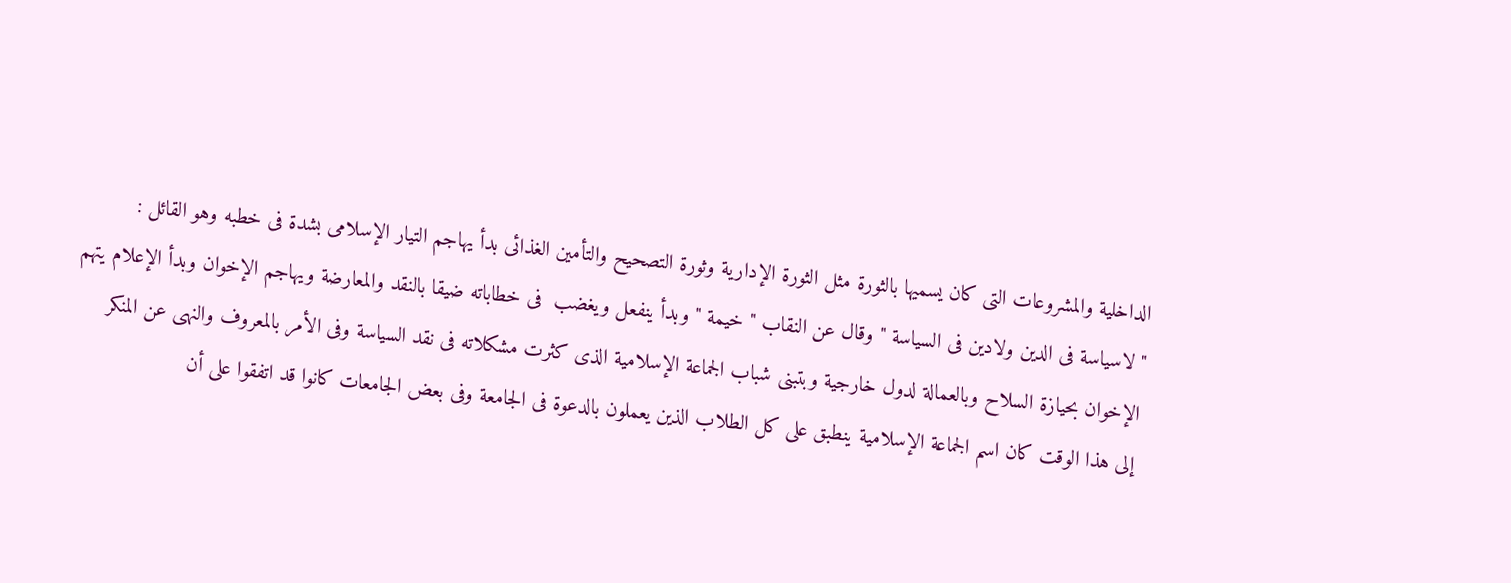الداخلية والمشروعات التى كان يسميها بالثورة مثل الثورة الإدارية وثورة التصحيح والتأمين الغذائى بدأ يهاجم التيار الإسلامى بشدة فى خطبه وهو القائل : "لاسياسة فى الدين ولادين فى السياسة " وقال عن النقاب " خيمة " وبدأ ينفعل ويغضب  فى خطاباته ضيقا بالنقد والمعارضة ويهاجم الإخوان وبدأ الإعلام يتهم الإخوان بحيازة السلاح وبالعمالة لدول خارجية وبتبنى شباب الجماعة الإسلامية الذى كثرت مشكلاته فى نقد السياسة وفى الأمر بالمعروف والنهى عن المنكر
إلى هذا الوقت كان اسم الجماعة الإسلامية ينطبق على كل الطلاب الذين يعملون بالدعوة فى الجامعة وفى بعض الجامعات كانوا قد اتفقوا على أن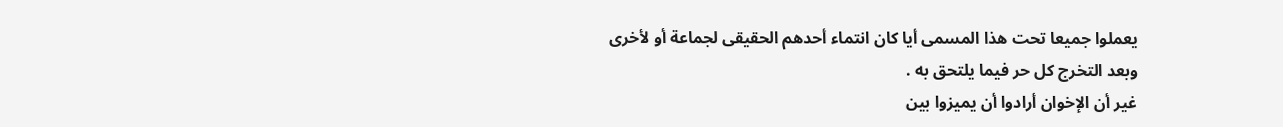يعملوا جميعا تحت هذا المسمى أيا كان انتماء أحدهم الحقيقى لجماعة أو لأخرى وبعد التخرج كل حر فيما يلتحق به .
غير أن الإخوان أرادوا أن يميزوا بين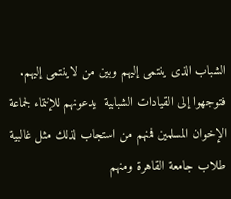الشباب الذى ينتمى إليهم وبين من لاينتمى إليهم.
فتوجهوا إلى القيادات الشبابية  يدعونهم للإنتماء لجماعة الإخوان المسلمين فمنهم من استجاب لذلك مثل غالبية طلاب جامعة القاهرة ومنهم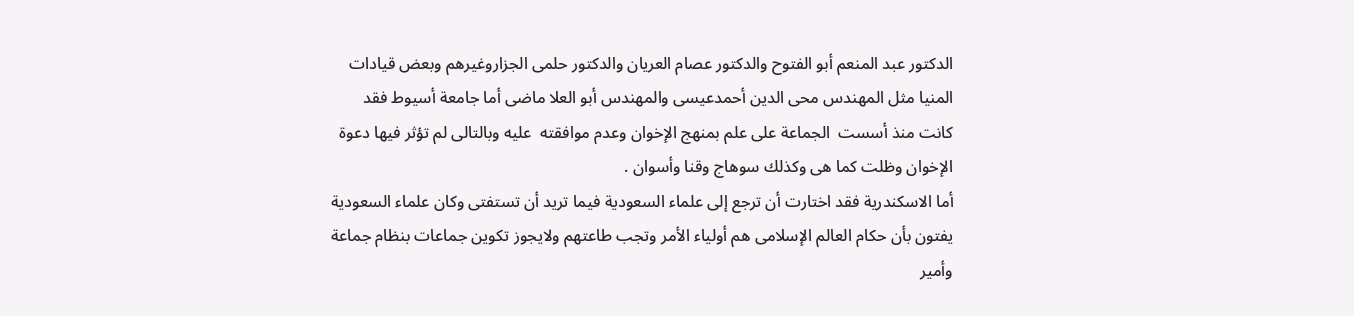الدكتور عبد المنعم أبو الفتوح والدكتور عصام العريان والدكتور حلمى الجزاروغيرهم وبعض قيادات المنيا مثل المهندس محى الدين أحمدعيسى والمهندس أبو العلا ماضى أما جامعة أسيوط فقد كانت منذ أسست  الجماعة على علم بمنهج الإخوان وعدم موافقته  عليه وبالتالى لم تؤثر فيها دعوة الإخوان وظلت كما هى وكذلك سوهاج وقنا وأسوان .
أما الاسكندرية فقد اختارت أن ترجع إلى علماء السعودية فيما تريد أن تستفتى وكان علماء السعودية يفتون بأن حكام العالم الإسلامى هم أولياء الأمر وتجب طاعتهم ولايجوز تكوين جماعات بنظام جماعة وأمير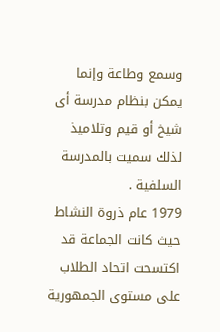وسمع وطاعة وإنما يمكن بنظام مدرسة أى شيخ أو قيم وتلاميذ لذلك سميت بالمدرسة السلفية .
1979 عام ذروة النشاط   حيث كانت الجماعة قد اكتسحت اتحاد الطلاب على مستوى الجمهورية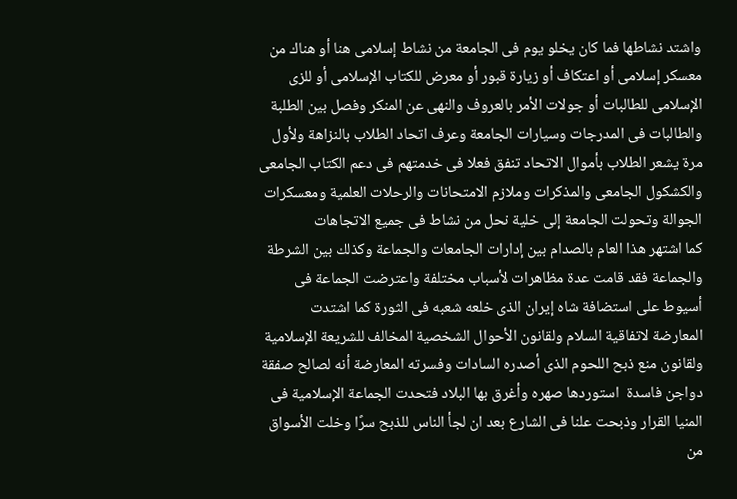واشتد نشاطها فما كان يخلو يوم فى الجامعة من نشاط إسلامى هنا أو هناك من معسكر إسلامى أو اعتكاف أو زيارة قبور أو معرض للكتاب الإسلامى أو للزى الإسلامى للطالبات أو جولات الأمر بالعروف والنهى عن المنكر وفصل بين الطلبة والطالبات فى المدرجات وسيارات الجامعة وعرف اتحاد الطلاب بالنزاهة ولأول مرة يشعر الطلاب بأموال الاتحاد تنفق فعلا فى خدمتهم فى دعم الكتاب الجامعى والكشكول الجامعى والمذكرات وملازم الامتحانات والرحلات العلمية ومعسكرات الجوالة وتحولت الجامعة إلى خلية نحل من نشاط فى جميع الاتجاهات
كما اشتهر هذا العام بالصدام بين إدارات الجامعات والجماعة وكذلك بين الشرطة والجماعة فقد قامت عدة مظاهرات لأسباب مختلفة واعترضت الجماعة فى أسيوط على استضافة شاه إيران الذى خلعه شعبه فى الثورة كما اشتدت المعارضة لاتفاقية السلام ولقانون الأحوال الشخصية المخالف للشريعة الإسلامية ولقانون منع ذبح اللحوم الذى أصدره السادات وفسرته المعارضة أنه لصالح صفقة دواجن فاسدة  استوردها صهره وأغرق بها البلاد فتحدت الجماعة الإسلامية فى المنيا القرار وذبحت علنا فى الشارع بعد ان لجأ الناس للذبح سرًا وخلت الأسواق من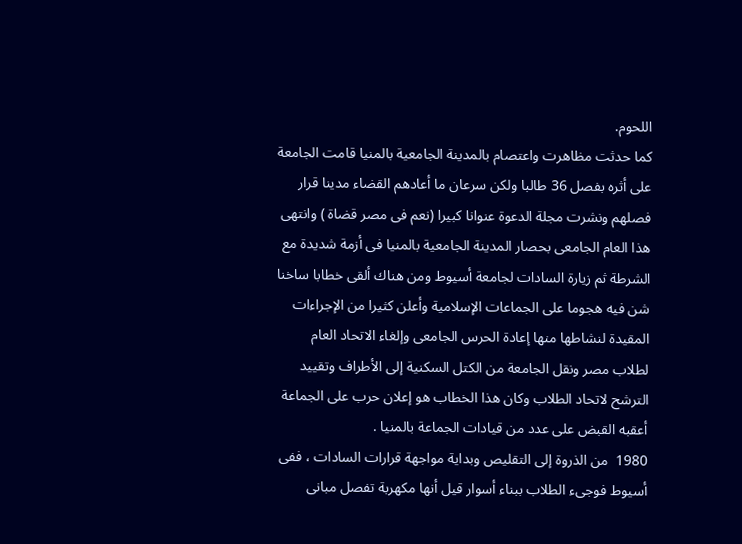اللحوم.
كما حدثت مظاهرت واعتصام بالمدينة الجامعية بالمنيا قامت الجامعة على أثره بفصل 36 طالبا ولكن سرعان ما أعادهم القضاء مدينا قرار فصلهم ونشرت مجلة الدعوة عنوانا كبيرا (نعم فى مصر قضاة ) وانتهى  هذا العام الجامعى بحصار المدينة الجامعية بالمنيا فى أزمة شديدة مع الشرطة ثم زيارة السادات لجامعة أسيوط ومن هناك ألقى خطابا ساخنا شن فيه هجوما على الجماعات الإسلامية وأعلن كثيرا من الإجراءات المقيدة لنشاطها منها إعادة الحرس الجامعى وإلغاء الاتحاد العام لطلاب مصر ونقل الجامعة من الكتل السكنية إلى الأطراف وتقييد الترشح لاتحاد الطلاب وكان هذا الخطاب هو إعلان حرب على الجماعة أعقبه القبض على عدد من قيادات الجماعة بالمنيا .
1980  من الذروة إلى التقليص وبداية مواجهة قرارات السادات ، ففى أسيوط فوجىء الطلاب ببناء أسوار قيل أنها مكهربة تفصل مبانى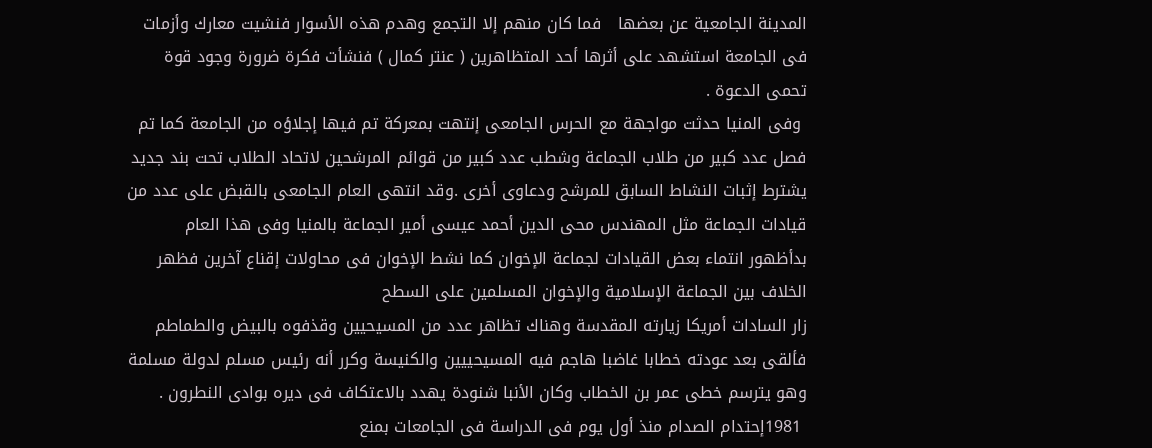المدينة الجامعية عن بعضها   فما كان منهم إلا التجمع وهدم هذه الأسوار فنشيت معارك وأزمات فى الجامعة استشهد على أثرها أحد المتظاهرين ( عنتر كمال ) فنشأت فكرة ضرورة وجود قوة تحمى الدعوة .
 وفى المنيا حدثت مواجهة مع الحرس الجامعى إنتهت بمعركة تم فيها إجلاؤه من الجامعة كما تم فصل عدد كبير من طلاب الجماعة وشطب عدد كبير من قوائم المرشحين لاتحاد الطلاب تحت بند جديد يشترط إثبات النشاط السابق للمرشح ودعاوى أخرى .وقد انتهى العام الجامعى بالقبض على عدد من قيادات الجماعة مثل المهندس محى الدين أحمد عيسى أمير الجماعة بالمنيا وفى هذا العام بدأظهور انتماء بعض القيادات لجماعة الإخوان كما نشط الإخوان فى محاولات إقناع آخرين فظهر الخلاف بين الجماعة الإسلامية والإخوان المسلمين على السطح
زار السادات أمريكا زيارته المقدسة وهناك تظاهر عدد من المسيحيين وقذفوه بالبيض والطماطم فألقى بعد عودته خطابا غاضبا هاجم فيه المسيحييين والكنيسة وكرر أنه رئيس مسلم لدولة مسلمة وهو يترسم خطى عمر بن الخطاب وكان الأنبا شنودة يهدد بالاعتكاف فى ديره بوادى النطرون .
 1981إحتدام الصدام منذ أول يوم فى الدراسة فى الجامعات بمنع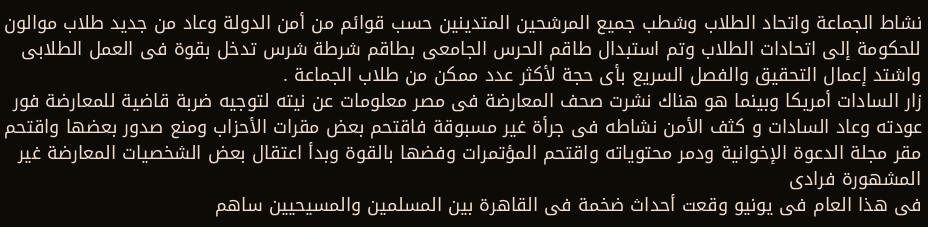نشاط الجماعة واتحاد الطلاب وشطب جميع المرشحين المتدينين حسب قوائم من أمن الدولة وعاد من جديد طلاب موالون للحكومة إلى اتحادات الطلاب وتم استبدال طاقم الحرس الجامعى بطاقم شرطة شرس تدخل بقوة فى العمل الطلابى واشتد إعمال التحقيق والفصل السريع بأى حجة لأكثر عدد ممكن من طلاب الجماعة .
زار السادات أمريكا وبينما هو هناك نشرت صحف المعارضة فى مصر معلومات عن نيته لتوجيه ضربة قاضية للمعارضة فور عودته وعاد السادات و كثف الأمن نشاطه فى جرأة غير مسبوقة فاقتحم بعض مقرات الأحزاب ومنع صدور بعضها واقتحم مقر مجلة الدعوة الإخوانية ودمر محتوياته واقتحم المؤتمرات وفضها بالقوة وبدأ اعتقال بعض الشخصيات المعارضة غير المشهورة فرادى
فى هذا العام فى يونيو وقعت أحداث ضخمة فى القاهرة بين المسلمين والمسيحيين ساهم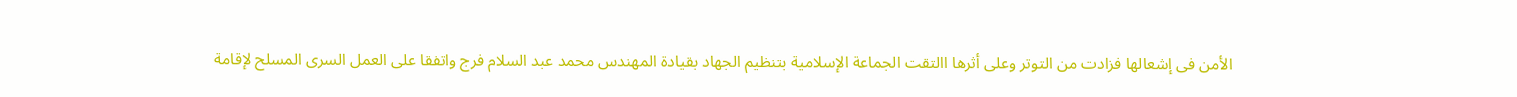الأمن فى إشعالها فزادت من التوتر وعلى أثرها االتقت الجماعة الإسلامية بتنظيم الجهاد بقيادة المهندس محمد عبد السلام فرج واتفقا على العمل السرى المسلح لإقامة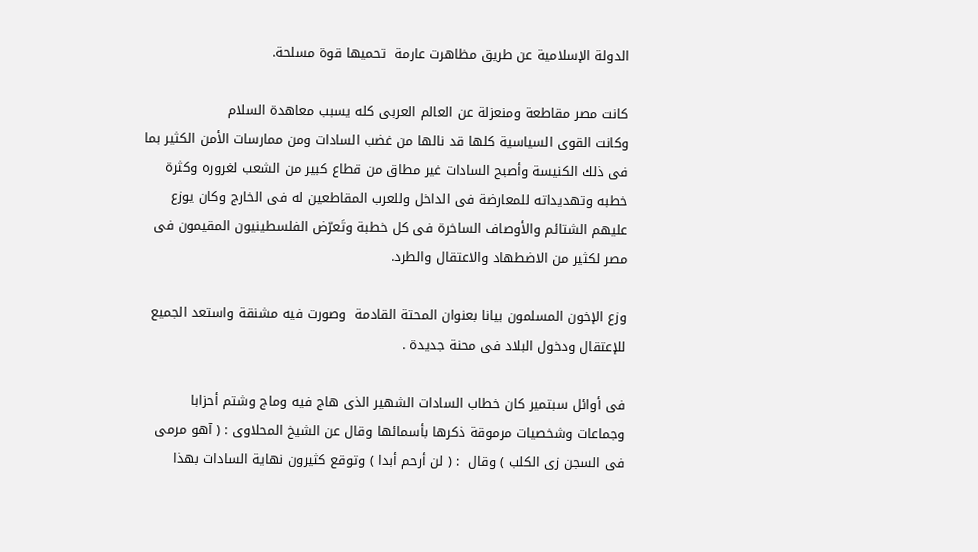الدولة الإسلامية عن طريق مظاهرت عارمة  تحميها قوة مسلحة.

كانت مصر مقاطعة ومنعزلة عن العالم العربى كله يسبب معاهدة السلام
وكانت القوى السياسية كلها قد نالها من غضب السادات ومن ممارسات الأمن الكثير بما فى ذلك الكنيسة وأصبح السادات غير مطاق من قطاع كبير من الشعب لغروره وكثرة خطبه وتهديداته للمعارضة فى الداخل وللعرب المقاطعين له فى الخارج وكان يوزع عليهم الشتائم والأوصاف الساخرة فى كل خطبة وتَعرّض الفلسطينيون المقيمون فى مصر لكثير من الاضطهاد والاعتقال والطرد.

وزع الإخون المسلمون بيانا بعنوان المحتة القادمة  وصورت فيه مشنقة واستعد الجميع للإعتقال ودخول البلاد فى محنة جديدة .

فى أوائل سبتمير كان خطاب السادات الشهير الذى هاج فيه وماج وشتم أحزابا وجماعات وشخصيات مرموقة ذكرها بأسمائها وقال عن الشيخ المحلاوى : ( آهو مرمى فى السجن زى الكلب ) وقال  : ( لن أرحم أبدا ) وتوقع كثيرون نهاية السادات بهذا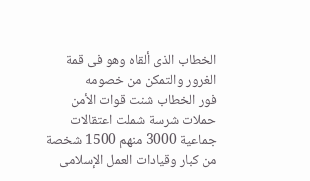الخطاب الذى ألقاه وهو فى قمة الغرور والتمكن من خصومه
فور الخطاب شنت قوات الأمن حملات شرسة شملت اعتقالات جماعية 3000 منهم 1500 شخصة من كبار وقيادات العمل الإسلامى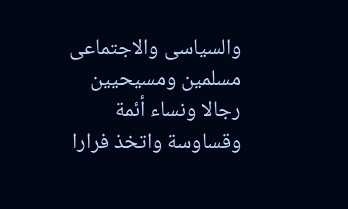والسياسى والاجتماعى مسلمين ومسيحيين رجالا ونساء أئمة وقساوسة واتخذ فرارا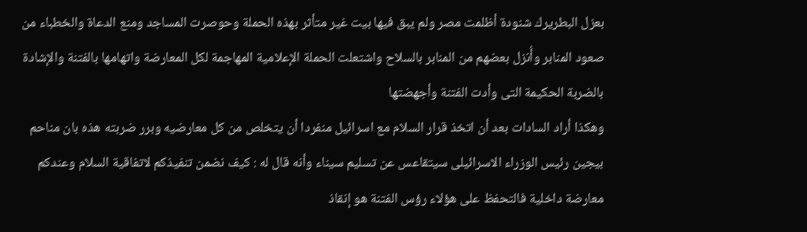بعزل البطريرك شنودة أظلمت مصر ولم يبق فيها بيت غير متأثر بهذه الحملة وحوصرت المساجد ومنع الدعاة والخطباء من صعود المنابر وأُنزل بعضهم من المنابر بالسلاح واشتعلت الحملة الإعلامية المهاجمة لكل المعارضة واتهامها بالفتنة والإشادة بالضربة الحكيمة التى وأدت الفتنة وأجهضتها
وهكذا أراد السادات بعد أن اتخذ قرار السلام مع اسرائيل منفردا أن يتخلص من كل معارضيه وبرر ضربته هذه بان مناحم بيجين رئيس الوزراء الاسرائيلى سيتقاعس عن تسليم سيناء وأنه قال له : كيف نضمن تنفيذكم لاتفاقية السلام وعندكم معارضة داخلية فالتحفظ على هؤلاء رؤس الفتنة هو إنقاذ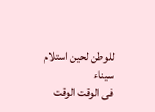للوطن لحين استلام سيناء
فى الوقت الوقت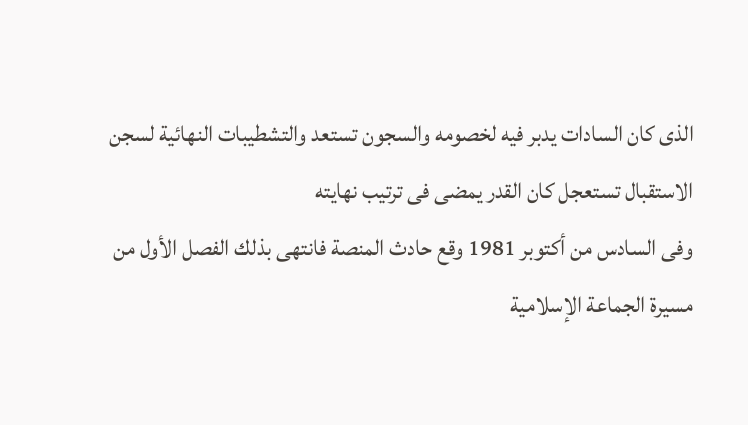الذى كان السادات يدبر فيه لخصومه والسجون تستعد والتشطيبات النهائية لسجن الاستقبال تستعجل كان القدر يمضى فى ترتيب نهايته
وفى السادس من أكتوبر 1981 وقع حادث المنصة فانتهى بذلك الفصل الأول من مسيرة الجماعة الإسلامية